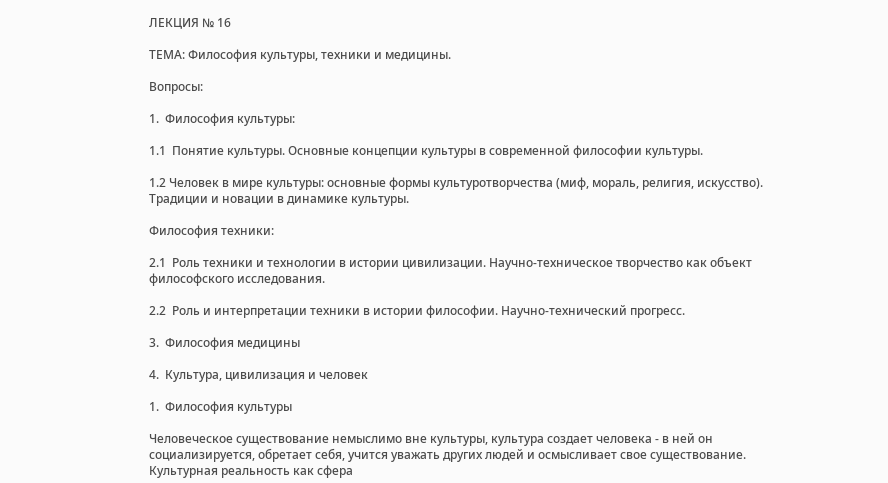ЛЕКЦИЯ № 16

ТЕМА: Философия культуры, техники и медицины.

Вопросы:

1.  Философия культуры:

1.1  Понятие культуры. Основные концепции культуры в современной философии культуры.

1.2 Человек в мире культуры: основные формы культуротворчества (миф, мораль, религия, искусство). Традиции и новации в динамике культуры.

Философия техники:

2.1  Роль техники и технологии в истории цивилизации. Научно-техническое творчество как объект философского исследования.

2.2  Роль и интерпретации техники в истории философии. Научно-технический прогресс.

3.  Философия медицины

4.  Культура, цивилизация и человек

1.  Философия культуры

Человеческое существование немыслимо вне культуры, культура создает человека - в ней он социализируется, обретает себя, учится уважать других людей и осмысливает свое существование. Культурная реальность как сфера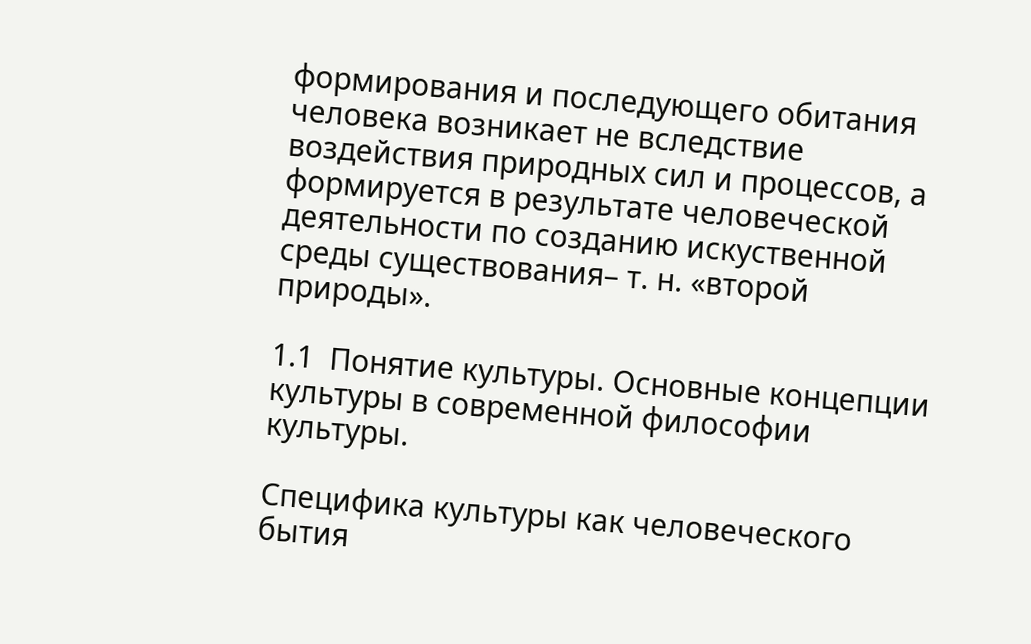формирования и последующего обитания человека возникает не вследствие воздействия природных сил и процессов, а формируется в результате человеческой деятельности по созданию искуственной среды существования– т. н. «второй природы».

1.1  Понятие культуры. Основные концепции культуры в современной философии культуры.

Специфика культуры как человеческого бытия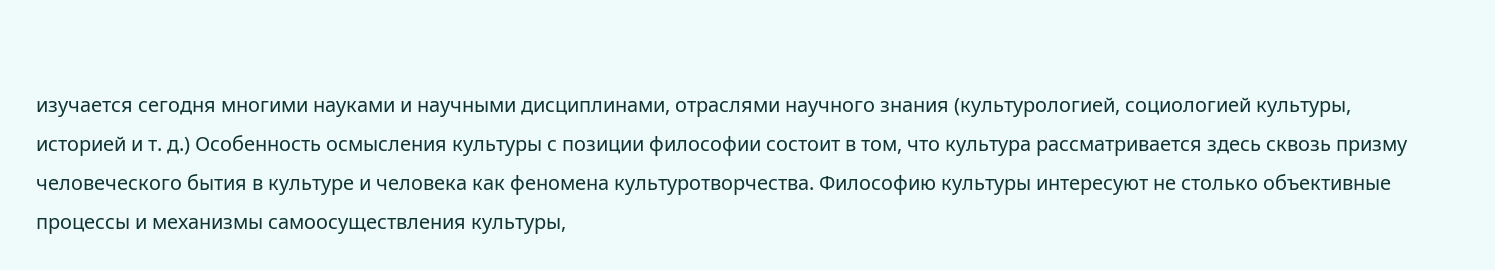изучается сегодня многими науками и научными дисциплинами, отраслями научного знания (культурологией, социологией культуры, историей и т. д.) Особенность осмысления культуры с позиции философии состоит в том, что культура рассматривается здесь сквозь призму человеческого бытия в культуре и человека как феномена культуротворчества. Философию культуры интересуют не столько объективные процессы и механизмы самоосуществления культуры,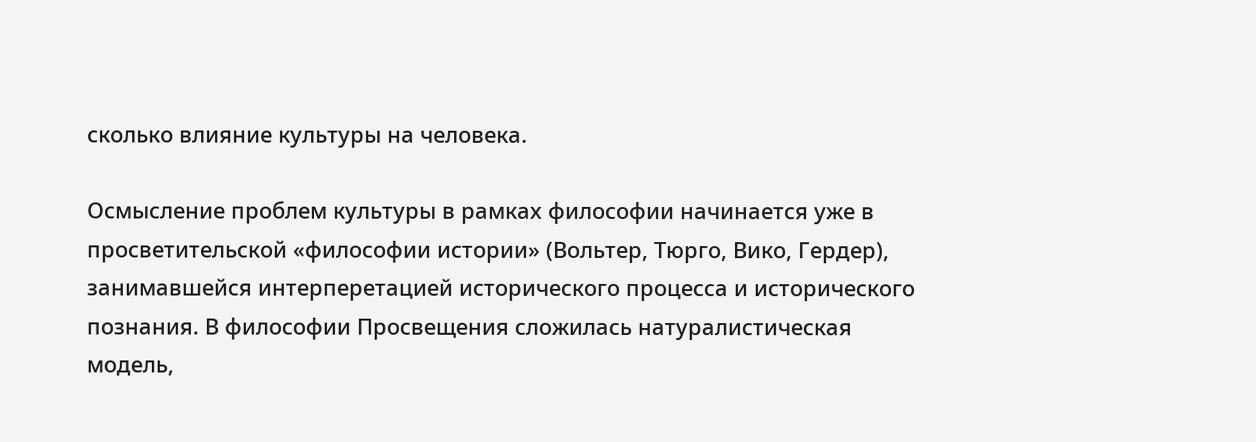сколько влияние культуры на человека.

Осмысление проблем культуры в рамках философии начинается уже в просветительской «философии истории» (Вольтер, Тюрго, Вико, Гердер), занимавшейся интерперетацией исторического процесса и исторического познания. В философии Просвещения сложилась натуралистическая модель,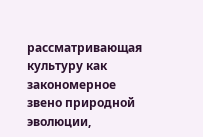рассматривающая культуру как закономерное звено природной эволюции,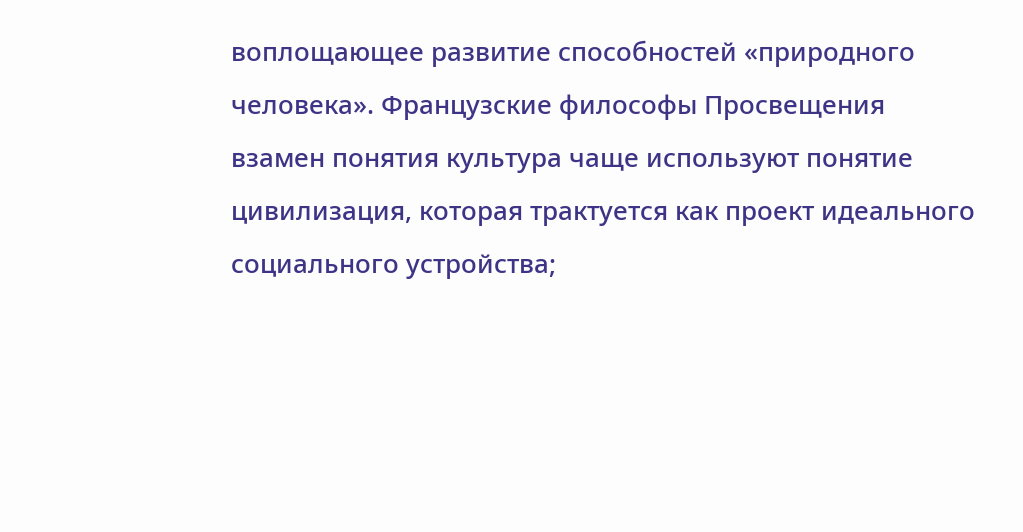воплощающее развитие способностей «природного человека». Французские философы Просвещения взамен понятия культура чаще используют понятие цивилизация, которая трактуется как проект идеального социального устройства;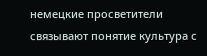немецкие просветители связывают понятие культура с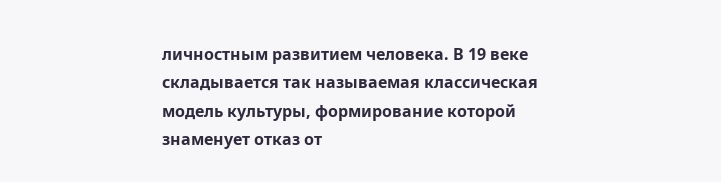личностным развитием человека. В 19 веке складывается так называемая классическая модель культуры, формирование которой знаменует отказ от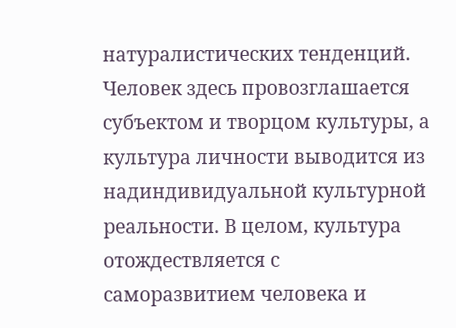натуралистических тенденций. Человек здесь провозглашается субъектом и творцом культуры, а культура личности выводится из надиндивидуальной культурной реальности. В целом, культура отождествляется с саморазвитием человека и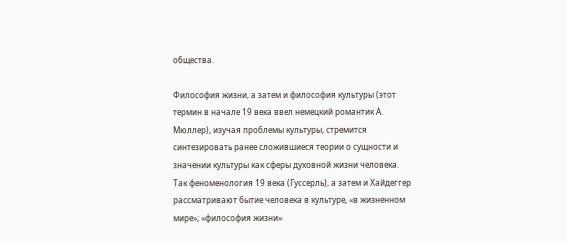общества.

Философия жизни, а затем и философия культуры (этот термин в начале 19 века ввел немецкий романтик А. Мюллер), изучая проблемы культуры, стремится синтезировать ранее сложившиеся теории о сущности и значении культуры как сферы духовной жизни человека. Так феноменология 19 века (Гуссерль), а затем и Хайдеггер рассматривают бытие человека в культуре, «в жизненном мире»; «философия жизни»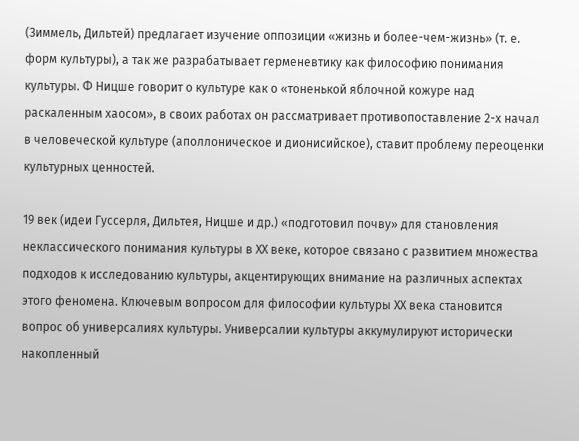(Зиммель, Дильтей) предлагает изучение оппозиции «жизнь и более-чем-жизнь» (т. е. форм культуры), а так же разрабатывает герменевтику как философию понимания культуры. Ф Ницше говорит о культуре как о «тоненькой яблочной кожуре над раскаленным хаосом», в своих работах он рассматривает противопоставление 2-х начал в человеческой культуре (аполлоническое и дионисийское), ставит проблему переоценки культурных ценностей.

19 век (идеи Гуссерля, Дильтея, Ницше и др.) «подготовил почву» для становления неклассического понимания культуры в ХХ веке, которое связано с развитием множества подходов к исследованию культуры, акцентирующих внимание на различных аспектах этого феномена. Ключевым вопросом для философии культуры ХХ века становится вопрос об универсалиях культуры. Универсалии культуры аккумулируют исторически накопленный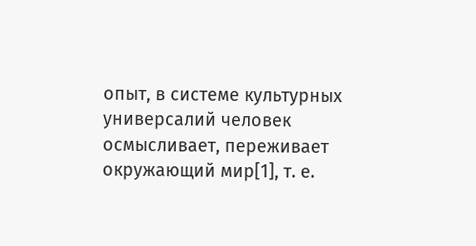опыт, в системе культурных универсалий человек осмысливает, переживает окружающий мир[1], т. е.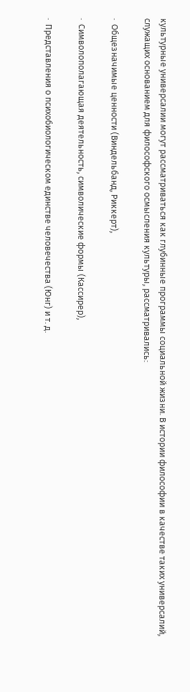культурные универсалии могут рассматриваться как глубинные программы социальной жизни. В истории философии в качестве таких универсалий, служащих основанием для философского осмысления культуры, рассматривались:

·  Общезначимые ценности (Виндельбанд, Риккерт),

·  Символополагающая деятельность, символические формы (Кассирер),

·  Представления о психобиологическом единстве человечества (Юнг) и т. д.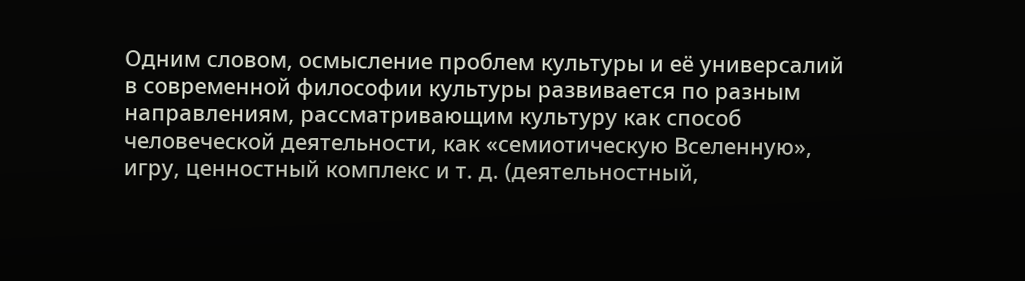Одним словом, осмысление проблем культуры и её универсалий в современной философии культуры развивается по разным направлениям, рассматривающим культуру как способ человеческой деятельности, как «семиотическую Вселенную», игру, ценностный комплекс и т. д. (деятельностный,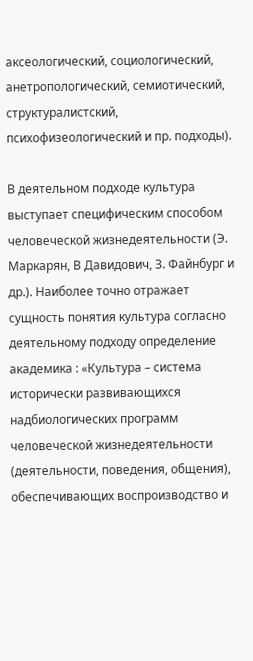аксеологический, социологический, анетропологический, семиотический, структуралистский, психофизеологический и пр. подходы).

В деятельном подходе культура выступает специфическим способом человеческой жизнедеятельности (Э. Маркарян, В Давидович, З. Файнбург и др.). Наиболее точно отражает сущность понятия культура согласно деятельному подходу определение академика : «Культура – система исторически развивающихся надбиологических программ человеческой жизнедеятельности (деятельности, поведения, общения), обеспечивающих воспроизводство и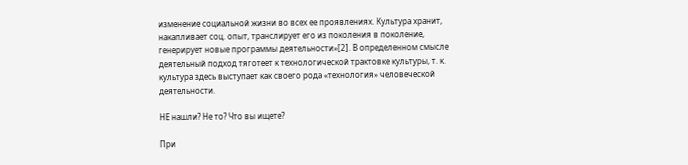изменение социальной жизни во всех ее проявлениях. Культура хранит, накапливает соц. опыт, транслирует его из поколения в поколение, генерирует новые программы деятельности»[2]. В определенном смысле деятельный подход тяготеет к технологической трактовке культуры, т. к. культура здесь выступает как своего рода «технология» человеческой деятельности.

НЕ нашли? Не то? Что вы ищете?

При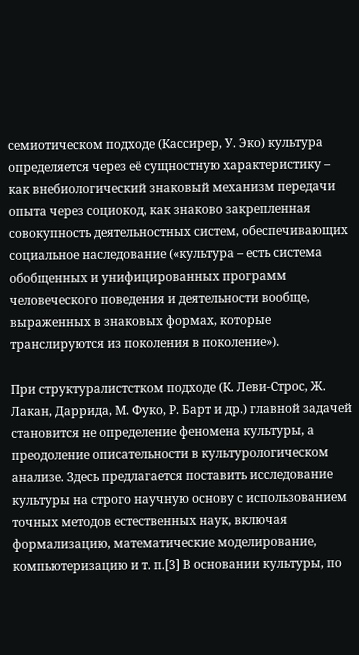семиотическом подходе (Кассирер, У. Эко) культура определяется через её сущностную характеристику – как внебиологический знаковый механизм передачи опыта через социокод, как знаково закрепленная совокупность деятельностных систем, обеспечивающих социальное наследование («культура – есть система обобщенных и унифицированных программ человеческого поведения и деятельности вообще, выраженных в знаковых формах, которые транслируются из поколения в поколение»).

При структуралистстком подходе (К. Леви-Строс, Ж. Лакан, Даррида, М. Фуко, Р. Барт и др.) главной задачей становится не определение феномена культуры, а преодоление описательности в культурологическом анализе. Здесь предлагается поставить исследование культуры на строго научную основу с использованием точных методов естественных наук, включая формализацию, математические моделирование, компьютеризацию и т. п.[3] В основании культуры, по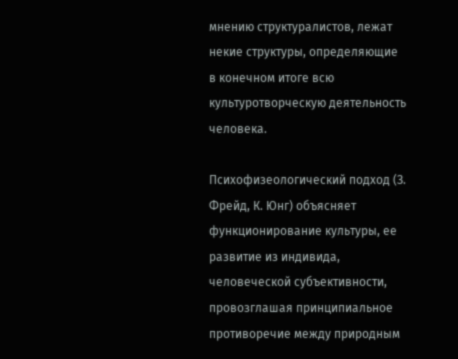мнению структуралистов, лежат некие структуры, определяющие в конечном итоге всю культуротворческую деятельность человека.

Психофизеологический подход (З. Фрейд, К. Юнг) объясняет функционирование культуры, ее развитие из индивида, человеческой субъективности, провозглашая принципиальное противоречие между природным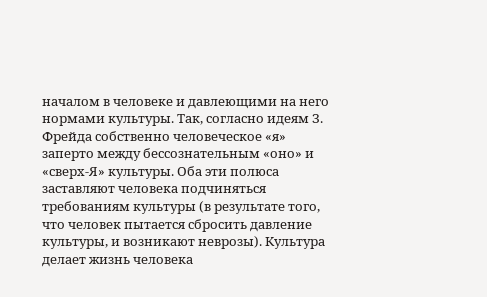началом в человеке и давлеющими на него нормами культуры. Так, согласно идеям З. Фрейда собственно человеческое «я» заперто между бессознательным «оно» и «сверх-Я» культуры. Оба эти полюса заставляют человека подчиняться требованиям культуры (в результате того, что человек пытается сбросить давление культуры, и возникают неврозы). Культура делает жизнь человека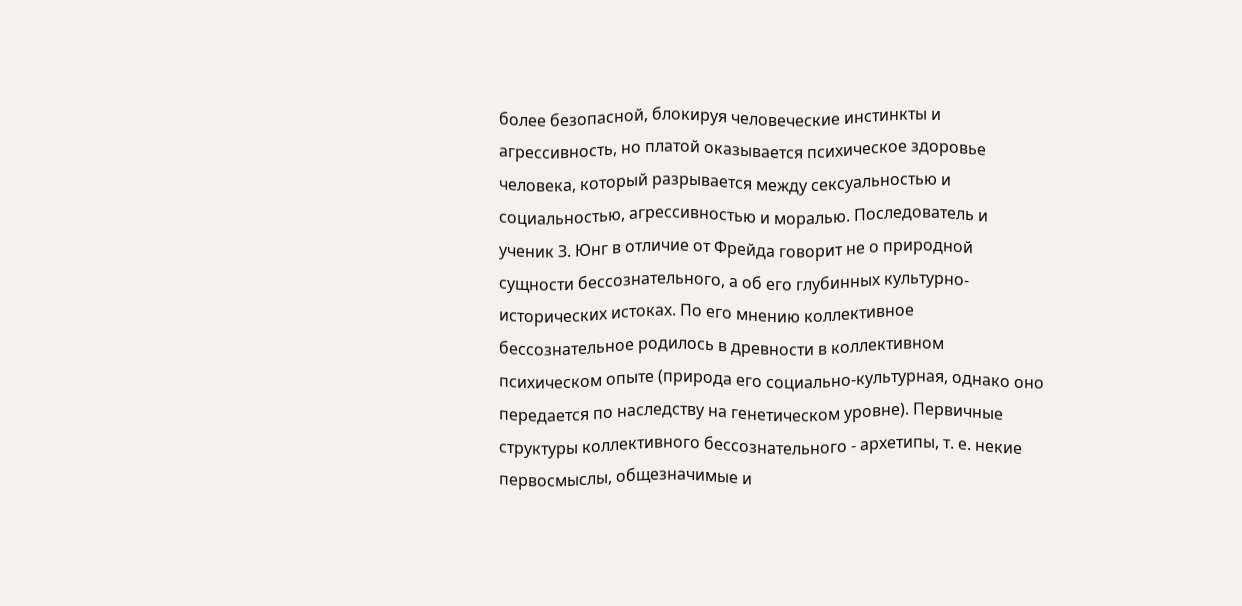более безопасной, блокируя человеческие инстинкты и агрессивность, но платой оказывается психическое здоровье человека, который разрывается между сексуальностью и социальностью, агрессивностью и моралью. Последователь и ученик З. Юнг в отличие от Фрейда говорит не о природной сущности бессознательного, а об его глубинных культурно-исторических истоках. По его мнению коллективное бессознательное родилось в древности в коллективном психическом опыте (природа его социально-культурная, однако оно передается по наследству на генетическом уровне). Первичные структуры коллективного бессознательного - архетипы, т. е. некие первосмыслы, общезначимые и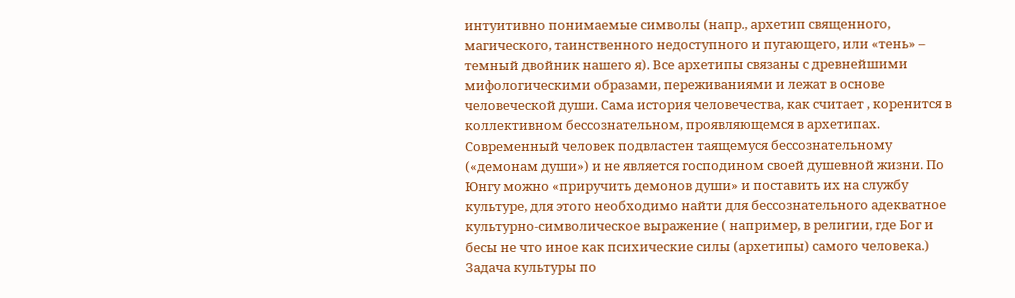интуитивно понимаемые символы (напр., архетип священного, магического, таинственного недоступного и пугающего, или «тень» – темный двойник нашего я). Все архетипы связаны с древнейшими мифологическими образами, переживаниями и лежат в основе человеческой души. Сама история человечества, как считает , коренится в коллективном бессознательном, проявляющемся в архетипах. Современный человек подвластен таящемуся бессознательному («демонам души») и не является господином своей душевной жизни. По Юнгу можно «приручить демонов души» и поставить их на службу культуре, для этого необходимо найти для бессознательного адекватное культурно-символическое выражение ( например, в религии, где Бог и бесы не что иное как психические силы (архетипы) самого человека.) Задача культуры по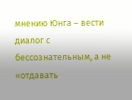мнению Юнга – вести диалог с бессознательным, а не «отдавать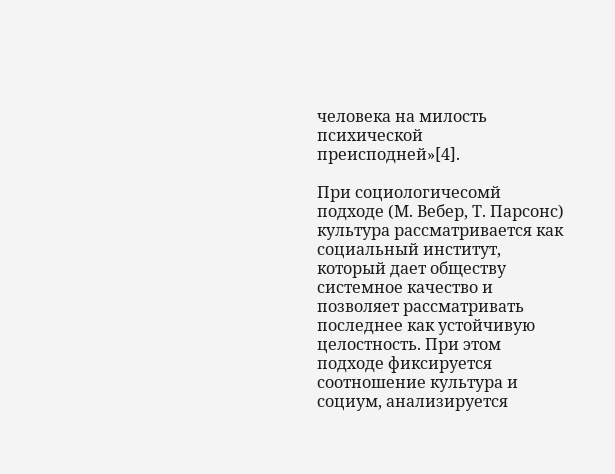человека на милость психической преисподней»[4].

При социологичесомй подходе (М. Вебер, Т. Парсонс) культура рассматривается как социальный институт, который дает обществу системное качество и позволяет рассматривать последнее как устойчивую целостность. При этом подходе фиксируется соотношение культура и социум, анализируется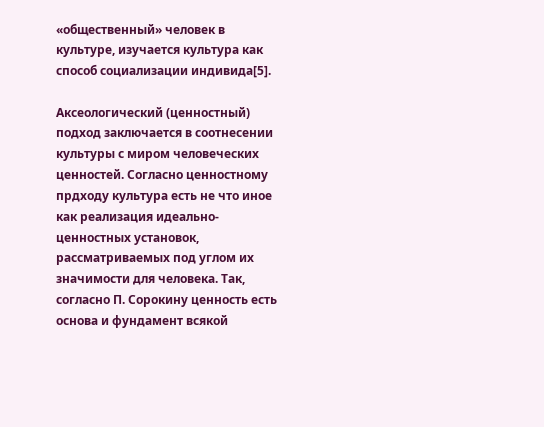«общественный» человек в культуре, изучается культура как способ социализации индивида[5].

Аксеологический (ценностный) подход заключается в соотнесении культуры с миром человеческих ценностей. Согласно ценностному прдходу культура есть не что иное как реализация идеально-ценностных установок, рассматриваемых под углом их значимости для человека. Так, согласно П. Сорокину ценность есть основа и фундамент всякой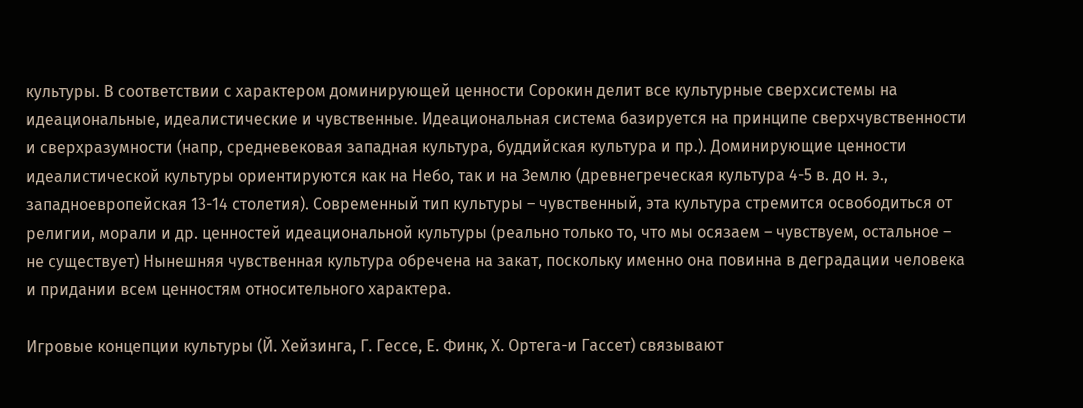культуры. В соответствии с характером доминирующей ценности Сорокин делит все культурные сверхсистемы на идеациональные, идеалистические и чувственные. Идеациональная система базируется на принципе сверхчувственности и сверхразумности (напр, средневековая западная культура, буддийская культура и пр.). Доминирующие ценности идеалистической культуры ориентируются как на Небо, так и на Землю (древнегреческая культура 4-5 в. до н. э., западноевропейская 13-14 столетия). Современный тип культуры – чувственный, эта культура стремится освободиться от религии, морали и др. ценностей идеациональной культуры (реально только то, что мы осязаем – чувствуем, остальное – не существует) Нынешняя чувственная культура обречена на закат, поскольку именно она повинна в деградации человека и придании всем ценностям относительного характера.

Игровые концепции культуры (Й. Хейзинга, Г. Гессе, Е. Финк, Х. Ортега-и Гассет) связывают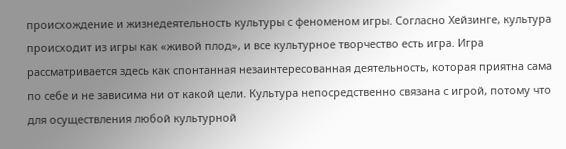происхождение и жизнедеятельность культуры с феноменом игры. Согласно Хейзинге, культура происходит из игры как «живой плод», и все культурное творчество есть игра. Игра рассматривается здесь как спонтанная незаинтересованная деятельность, которая приятна сама по себе и не зависима ни от какой цели. Культура непосредственно связана с игрой, потому что для осуществления любой культурной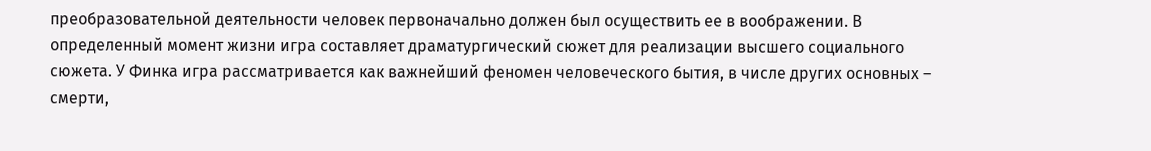преобразовательной деятельности человек первоначально должен был осуществить ее в воображении. В определенный момент жизни игра составляет драматургический сюжет для реализации высшего социального сюжета. У Финка игра рассматривается как важнейший феномен человеческого бытия, в числе других основных – смерти,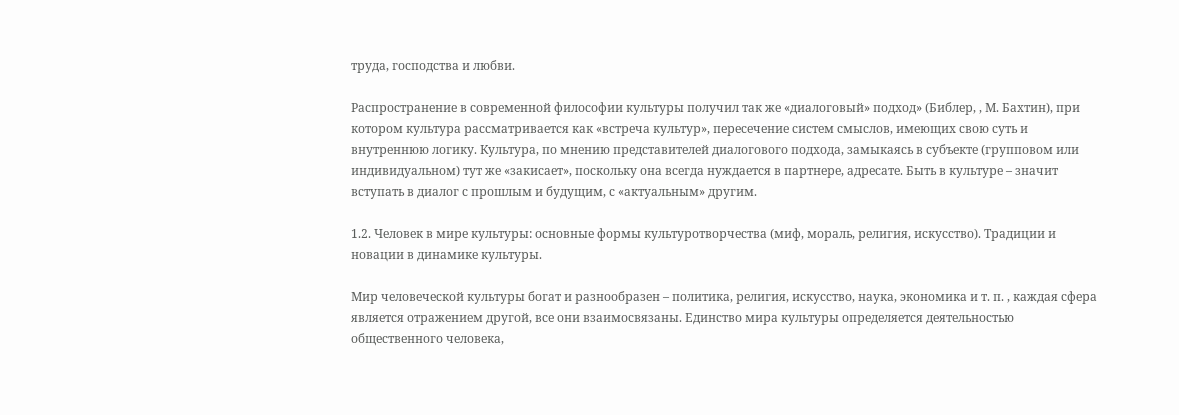труда, господства и любви.

Распространение в современной философии культуры получил так же «диалоговый» подход» (Библер, , М. Бахтин), при котором культура рассматривается как «встреча культур», пересечение систем смыслов, имеющих свою суть и внутреннюю логику. Культура, по мнению представителей диалогового подхода, замыкаясь в субъекте (групповом или индивидуальном) тут же «закисает», поскольку она всегда нуждается в партнере, адресате. Быть в культуре – значит вступать в диалог с прошлым и будущим, с «актуальным» другим.

1.2. Человек в мире культуры: основные формы культуротворчества (миф, мораль, религия, искусство). Традиции и новации в динамике культуры.

Мир человеческой культуры богат и разнообразен – политика, религия, искусство, наука, экономика и т. п. , каждая сфера является отражением другой, все они взаимосвязаны. Единство мира культуры определяется деятельностью общественного человека,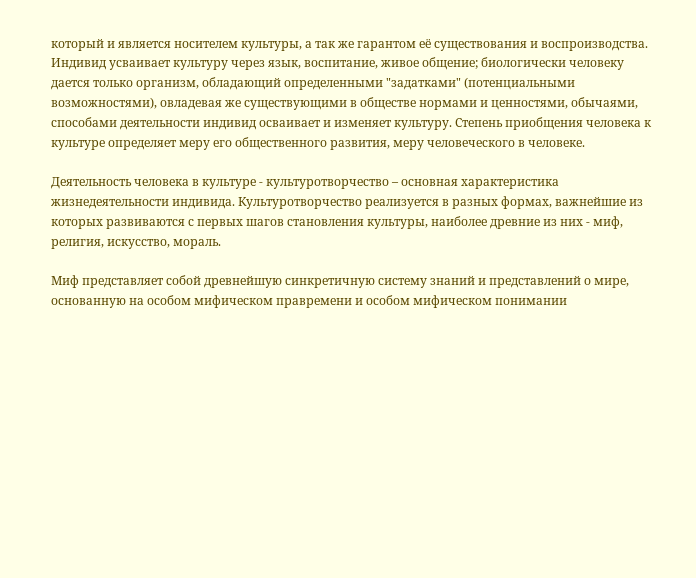который и является носителем культуры, а так же гарантом её существования и воспроизводства. Индивид усваивает культуру через язык, воспитание, живое общение; биологически человеку дается только организм, обладающий определенными "задатками" (потенциальными возможностями), овладевая же существующими в обществе нормами и ценностями, обычаями, способами деятельности индивид осваивает и изменяет культуру. Степень приобщения человека к культуре определяет меру его общественного развития, меру человеческого в человеке.

Деятельность человека в культуре - культуротворчество – основная характеристика жизнедеятельности индивида. Культуротворчество реализуется в разных формах, важнейшие из которых развиваются с первых шагов становления культуры, наиболее древние из них - миф, религия, искусство, мораль.

Миф представляет собой древнейшую синкретичную систему знаний и представлений о мире, основанную на особом мифическом правремени и особом мифическом понимании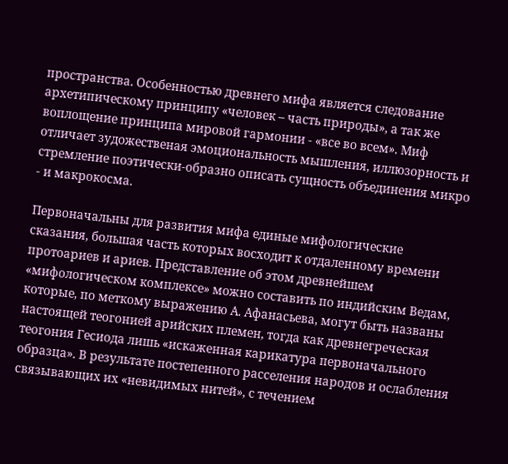пространства. Особенностью древнего мифа является следование архетипическому принципу «человек – часть природы», а так же воплощение принципа мировой гармонии - «все во всем». Миф отличает зудожественая эмоциональность мышления, иллюзорность и стремление поэтически-образно описать сущность объединения микро - и макрокосма.

Первоначальны для развития мифа единые мифологические сказания, большая часть которых восходит к отдаленному времени протоариев и ариев. Представление об этом древнейшем «мифологическом комплексе» можно составить по индийским Ведам, которые, по меткому выражению А. Афанасьева, могут быть названы настоящей теогонией арийских племен, тогда как древнегреческая теогония Гесиода лишь «искаженная карикатура первоначального образца». В результате постепенного расселения народов и ослабления связывающих их «невидимых нитей», с течением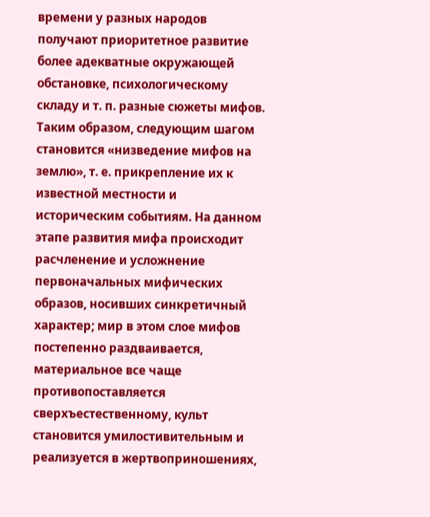времени у разных народов получают приоритетное развитие более адекватные окружающей обстановке, психологическому складу и т. п. разные сюжеты мифов. Таким образом, следующим шагом становится «низведение мифов на землю», т. е. прикрепление их к известной местности и историческим событиям. На данном этапе развития мифа происходит расчленение и усложнение первоначальных мифических образов, носивших синкретичный характер; мир в этом слое мифов постепенно раздваивается, материальное все чаще противопоставляется сверхъестественному, культ становится умилостивительным и реализуется в жертвоприношениях,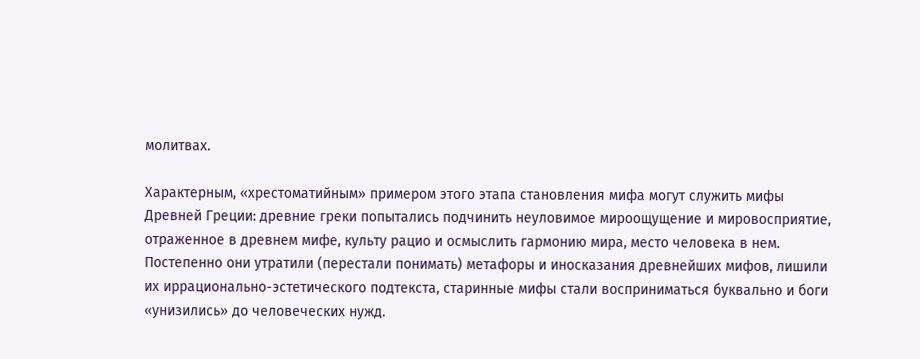молитвах.

Характерным, «хрестоматийным» примером этого этапа становления мифа могут служить мифы Древней Греции: древние греки попытались подчинить неуловимое мироощущение и мировосприятие, отраженное в древнем мифе, культу рацио и осмыслить гармонию мира, место человека в нем. Постепенно они утратили (перестали понимать) метафоры и иносказания древнейших мифов, лишили их иррационально-эстетического подтекста, старинные мифы стали восприниматься буквально и боги «унизились» до человеческих нужд.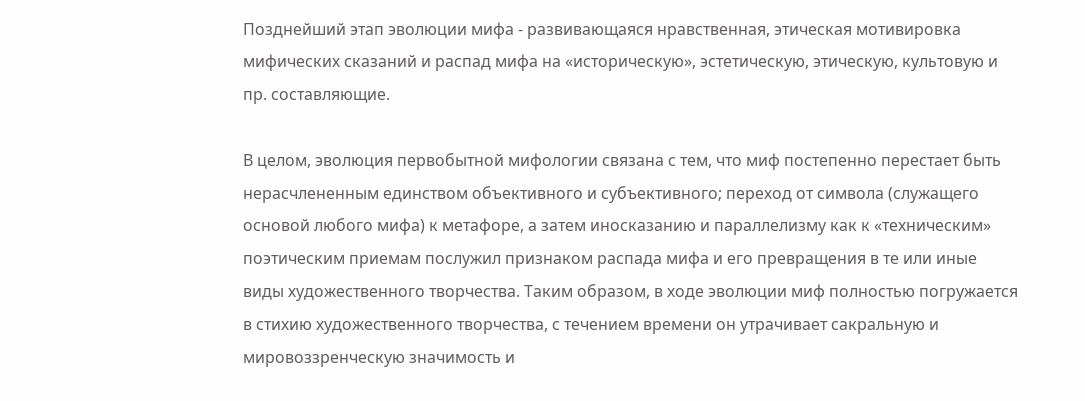Позднейший этап эволюции мифа - развивающаяся нравственная, этическая мотивировка мифических сказаний и распад мифа на «историческую», эстетическую, этическую, культовую и пр. составляющие.

В целом, эволюция первобытной мифологии связана с тем, что миф постепенно перестает быть нерасчлененным единством объективного и субъективного; переход от символа (служащего основой любого мифа) к метафоре, а затем иносказанию и параллелизму как к «техническим» поэтическим приемам послужил признаком распада мифа и его превращения в те или иные виды художественного творчества. Таким образом, в ходе эволюции миф полностью погружается в стихию художественного творчества, с течением времени он утрачивает сакральную и мировоззренческую значимость и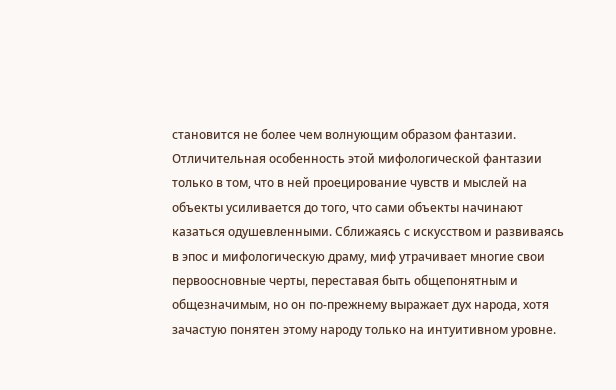становится не более чем волнующим образом фантазии. Отличительная особенность этой мифологической фантазии только в том, что в ней проецирование чувств и мыслей на объекты усиливается до того, что сами объекты начинают казаться одушевленными. Сближаясь с искусством и развиваясь в эпос и мифологическую драму, миф утрачивает многие свои первоосновные черты, переставая быть общепонятным и общезначимым, но он по-прежнему выражает дух народа, хотя зачастую понятен этому народу только на интуитивном уровне.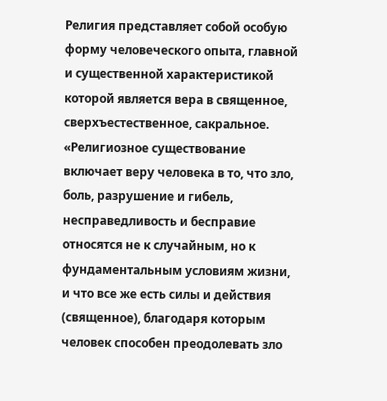Религия представляет собой особую форму человеческого опыта, главной и существенной характеристикой которой является вера в священное, сверхъестественное, сакральное. «Религиозное существование включает веру человека в то, что зло, боль, разрушение и гибель, несправедливость и бесправие относятся не к случайным, но к фундаментальным условиям жизни, и что все же есть силы и действия (священное), благодаря которым человек способен преодолевать зло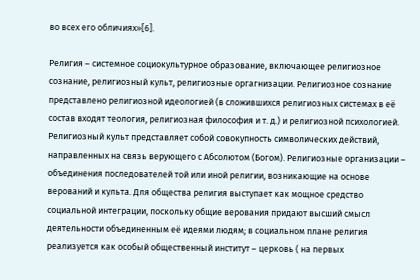во всех его обличиях»[6].

Религия – системное социокультурное образование, включающее религиозное сознание, религиозный культ, религиозные оргагнизации. Религиозное сознание представлено религиозной идеологией (в сложившихся религиозных системах в её состав входят теология, религиозная философия и т. д.) и религиозной психологией. Религиозный культ представляет собой совокупность символических действий, направленных на связь верующего с Абсолютом (Богом). Религиозные организации – объединения последователей той или иной религии, возникающие на основе верований и культа. Для общества религия выступает как мощное средство социальной интеграции, поскольку общие верования придают высший смысл деятельности объединенным её идеями людям; в социальном плане религия реализуется как особый общественный институт – церковь ( на первых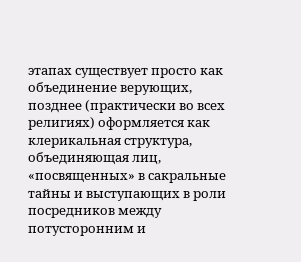этапах существует просто как объединение верующих, позднее (практически во всех религиях) оформляется как клерикальная структура, объединяющая лиц, «посвященных» в сакральные тайны и выступающих в роли посредников между потусторонним и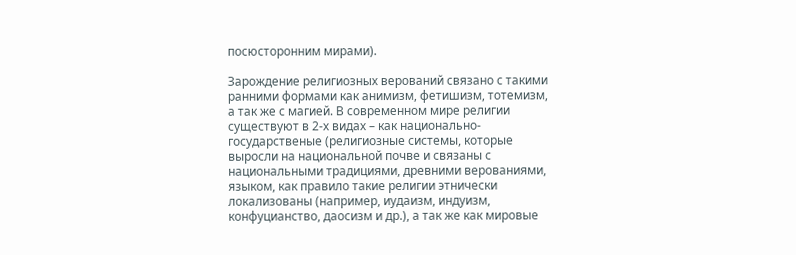посюсторонним мирами).

Зарождение религиозных верований связано с такими ранними формами как анимизм, фетишизм, тотемизм, а так же с магией. В современном мире религии существуют в 2-х видах – как национально-государственые (религиозные системы, которые выросли на национальной почве и связаны с национальными традициями, древними верованиями, языком, как правило такие религии этнически локализованы (например, иудаизм, индуизм, конфуцианство, даосизм и др.), а так же как мировые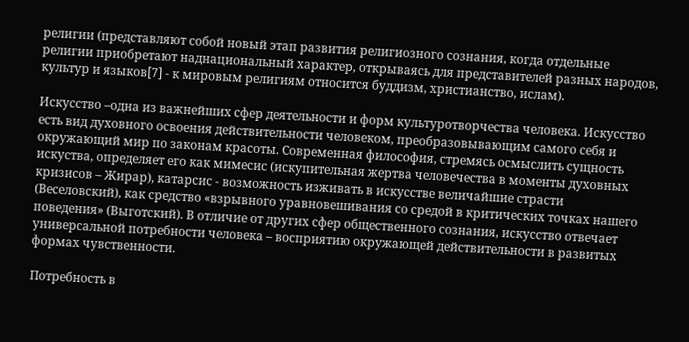религии (представляют собой новый этап развития религиозного сознания, когда отдельные религии приобретают наднациональный характер, открываясь для представителей разных народов, культур и языков[7] - к мировым религиям относится буддизм, христианство, ислам).

Искусство –одна из важнейших сфер деятельности и форм культуротворчества человека. Искусство есть вид духовного освоения действительности человеком, преобразовывающим самого себя и окружающий мир по законам красоты. Современная философия, стремясь осмыслить сущность искуства, определяет его как мимесис (искупительная жертва человечества в моменты духовных кризисов – Жирар), катарсис - возможность изживать в искусстве величайшие страсти (Веселовский), как средство «взрывного уравновешивания со средой в критических точках нашего поведения» (Выготский). В отличие от других сфер общественного сознания, искусство отвечает универсальной потребности человека – восприятию окружающей действительности в развитых формах чувственности.

Потребность в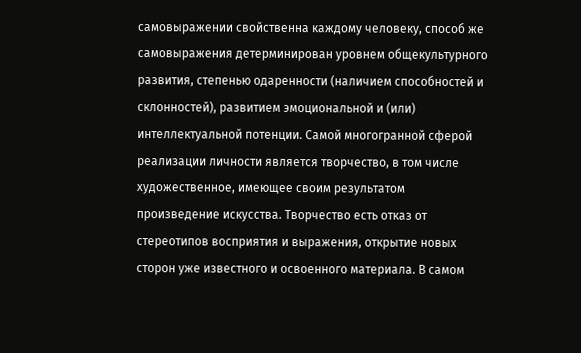самовыражении свойственна каждому человеку, способ же самовыражения детерминирован уровнем общекультурного развития, степенью одаренности (наличием способностей и склонностей), развитием эмоциональной и (или) интеллектуальной потенции. Самой многогранной сферой реализации личности является творчество, в том числе художественное, имеющее своим результатом произведение искусства. Творчество есть отказ от стереотипов восприятия и выражения, открытие новых сторон уже известного и освоенного материала. В самом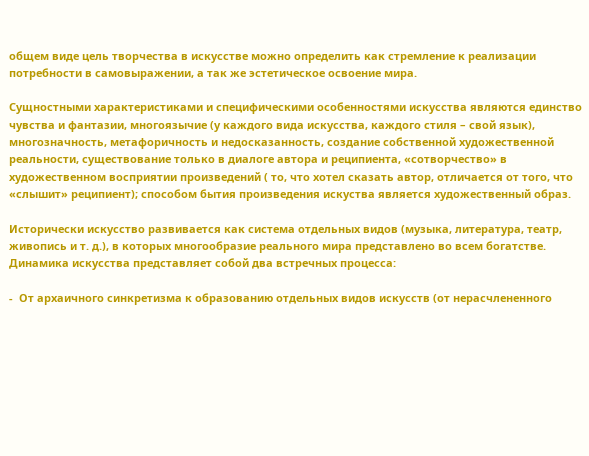общем виде цель творчества в искусстве можно определить как стремление к реализации потребности в самовыражении, а так же эстетическое освоение мира.

Сущностными характеристиками и специфическими особенностями искусства являются единство чувства и фантазии, многоязычие (у каждого вида искусства, каждого стиля – свой язык), многозначность, метафоричность и недосказанность, создание собственной художественной реальности, существование только в диалоге автора и реципиента, «сотворчество» в художественном восприятии произведений ( то, что хотел сказать автор, отличается от того, что «слышит» реципиент); способом бытия произведения искуства является художественный образ.

Исторически искусство развивается как система отдельных видов (музыка, литература, театр, живопись и т. д.), в которых многообразие реального мира представлено во всем богатстве. Динамика искусства представляет собой два встречных процесса:

-  От архаичного синкретизма к образованию отдельных видов искусств (от нерасчлененного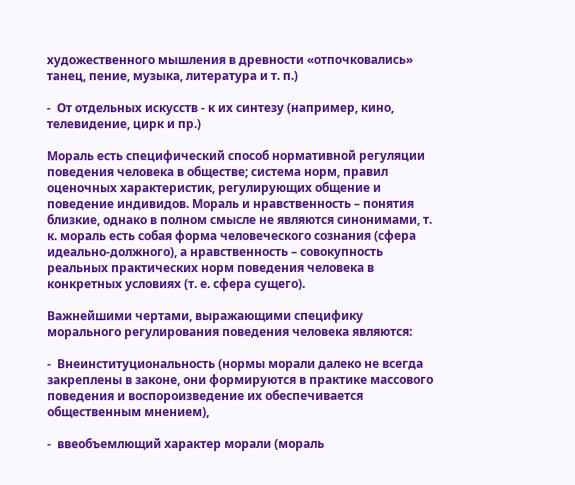художественного мышления в древности «отпочковались» танец, пение, музыка, литература и т. п.)

-  От отдельных искусств - к их синтезу (например, кино, телевидение, цирк и пр.)

Мораль есть специфический способ нормативной регуляции поведения человека в обществе; система норм, правил оценочных характеристик, регулирующих общение и поведение индивидов. Мораль и нравственность – понятия близкие, однако в полном смысле не являются синонимами, т. к. мораль есть собая форма человеческого сознания (сфера идеально-должного), а нравственность – совокупность реальных практических норм поведения человека в конкретных условиях (т. е. сфера сущего).

Важнейшими чертами, выражающими специфику морального регулирования поведения человека являются:

-  Внеинституциональность (нормы морали далеко не всегда закреплены в законе, они формируются в практике массового поведения и воспороизведение их обеспечивается общественным мнением),

-  ввеобъемлющий характер морали (мораль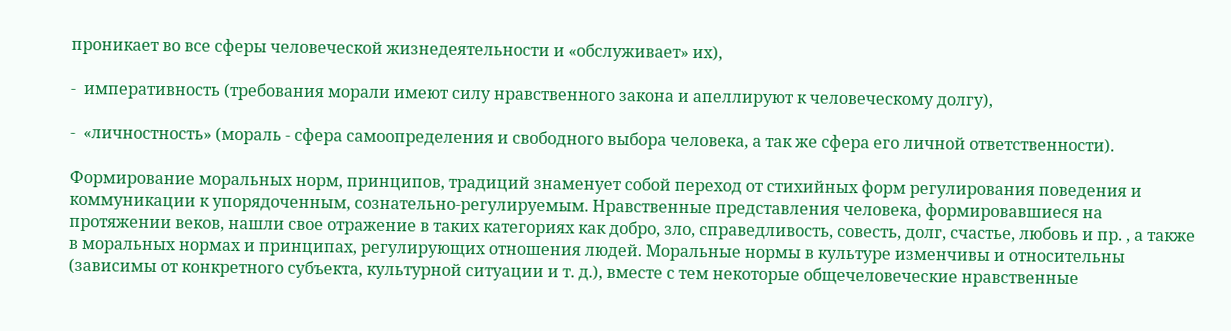проникает во все сферы человеческой жизнедеятельности и «обслуживает» их),

-  императивность (требования морали имеют силу нравственного закона и апеллируют к человеческому долгу),

-  «личностность» (мораль - сфера самоопределения и свободного выбора человека, а так же сфера его личной ответственности).

Формирование моральных норм, принципов, традиций знаменует собой переход от стихийных форм регулирования поведения и коммуникации к упорядоченным, сознательно-регулируемым. Нравственные представления человека, формировавшиеся на протяжении веков, нашли свое отражение в таких категориях как добро, зло, справедливость, совесть, долг, счастье, любовь и пр. , а также в моральных нормах и принципах, регулирующих отношения людей. Моральные нормы в культуре изменчивы и относительны (зависимы от конкретного субъекта, культурной ситуации и т. д.), вместе с тем некоторые общечеловеческие нравственные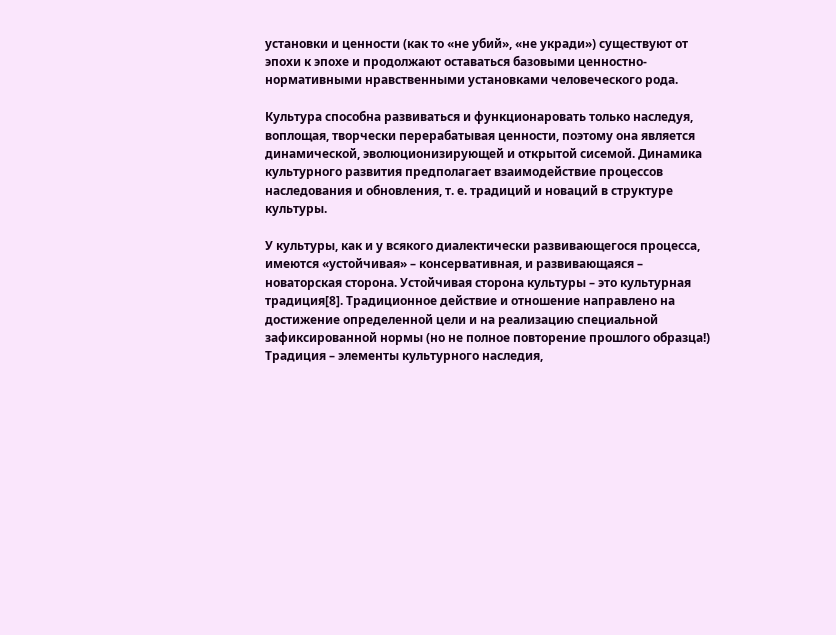установки и ценности (как то «не убий», «не укради») существуют от эпохи к эпохе и продолжают оставаться базовыми ценностно-нормативными нравственными установками человеческого рода.

Культура способна развиваться и функционаровать только наследуя, воплощая, творчески перерабатывая ценности, поэтому она является динамической, эволюционизирующей и открытой сисемой. Динамика культурного развития предполагает взаимодействие процессов наследования и обновления, т. е. традиций и новаций в структуре культуры.

У культуры, как и у всякого диалектически развивающегося процесса, имеются «устойчивая» – консервативная, и развивающаяся – новаторская сторона. Устойчивая сторона культуры – это культурная традиция[8]. Традиционное действие и отношение направлено на достижение определенной цели и на реализацию специальной зафиксированной нормы (но не полное повторение прошлого образца!) Традиция – элементы культурного наследия,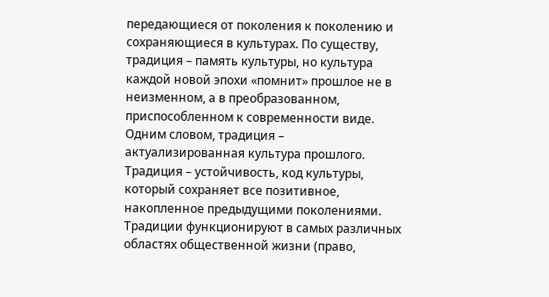передающиеся от поколения к поколению и сохраняющиеся в культурах. По существу, традиция – память культуры, но культура каждой новой эпохи «помнит» прошлое не в неизменном, а в преобразованном, приспособленном к современности виде. Одним словом, традиция – актуализированная культура прошлого. Традиция – устойчивость, код культуры, который сохраняет все позитивное, накопленное предыдущими поколениями. Традиции функционируют в самых различных областях общественной жизни (право,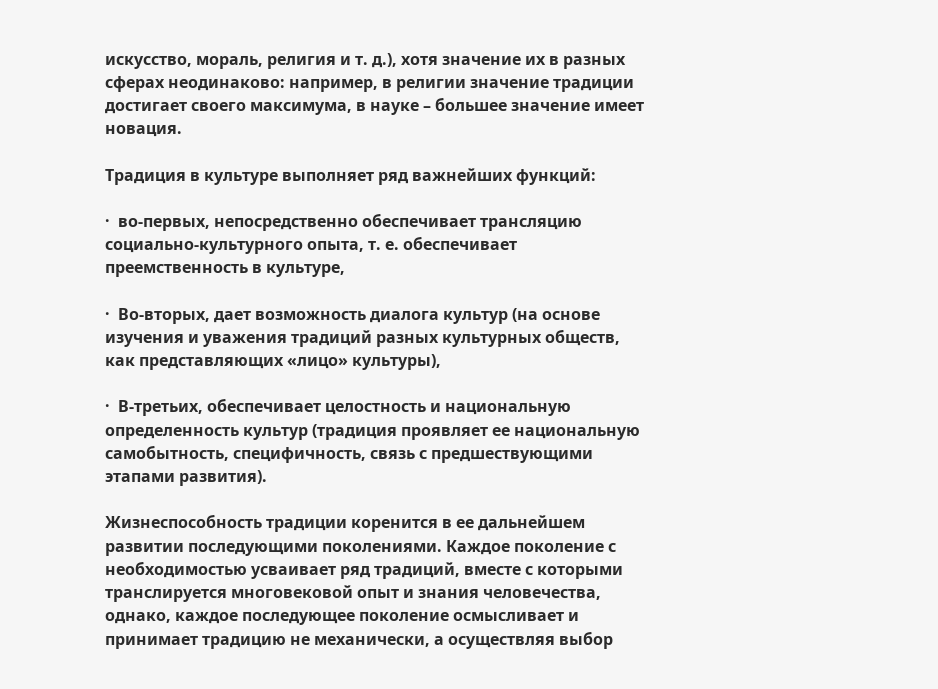искусство, мораль, религия и т. д.), хотя значение их в разных сферах неодинаково: например, в религии значение традиции достигает своего максимума, в науке – большее значение имеет новация.

Традиция в культуре выполняет ряд важнейших функций:

·  во-первых, непосредственно обеспечивает трансляцию социально-культурного опыта, т. е. обеспечивает преемственность в культуре,

·  Во-вторых, дает возможность диалога культур (на основе изучения и уважения традиций разных культурных обществ, как представляющих «лицо» культуры),

·  В-третьих, обеспечивает целостность и национальную определенность культур (традиция проявляет ее национальную самобытность, специфичность, связь с предшествующими этапами развития).

Жизнеспособность традиции коренится в ее дальнейшем развитии последующими поколениями. Каждое поколение с необходимостью усваивает ряд традиций, вместе с которыми транслируется многовековой опыт и знания человечества, однако, каждое последующее поколение осмысливает и принимает традицию не механически, а осуществляя выбор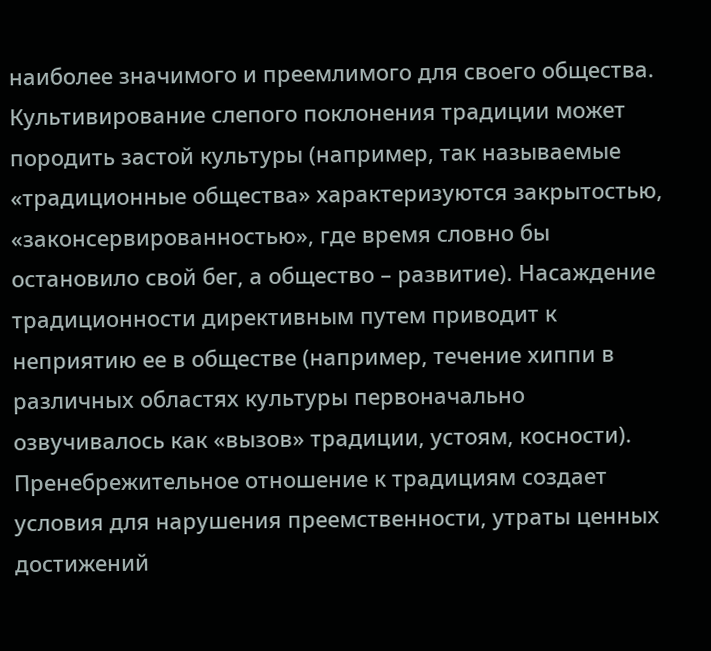наиболее значимого и преемлимого для своего общества. Культивирование слепого поклонения традиции может породить застой культуры (например, так называемые «традиционные общества» характеризуются закрытостью, «законсервированностью», где время словно бы остановило свой бег, а общество – развитие). Насаждение традиционности директивным путем приводит к неприятию ее в обществе (например, течение хиппи в различных областях культуры первоначально озвучивалось как «вызов» традиции, устоям, косности). Пренебрежительное отношение к традициям создает условия для нарушения преемственности, утраты ценных достижений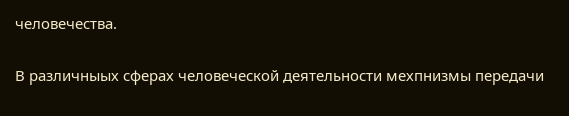человечества.

В различныых сферах человеческой деятельности мехпнизмы передачи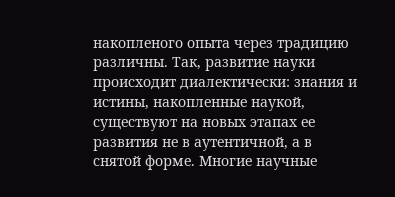накопленого опыта через традицию различны. Так, развитие науки происходит диалектически: знания и истины, накопленные наукой, существуют на новых этапах ее развития не в аутентичной, а в снятой форме. Многие научные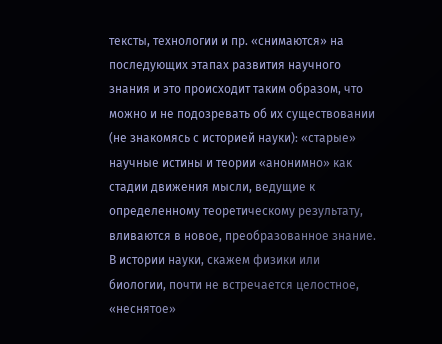тексты, технологии и пр. «снимаются» на последующих этапах развития научного знания и это происходит таким образом, что можно и не подозревать об их существовании (не знакомясь с историей науки): «старые» научные истины и теории «анонимно» как стадии движения мысли, ведущие к определенному теоретическому результату, вливаются в новое, преобразованное знание. В истории науки, скажем физики или биологии, почти не встречается целостное, «неснятое»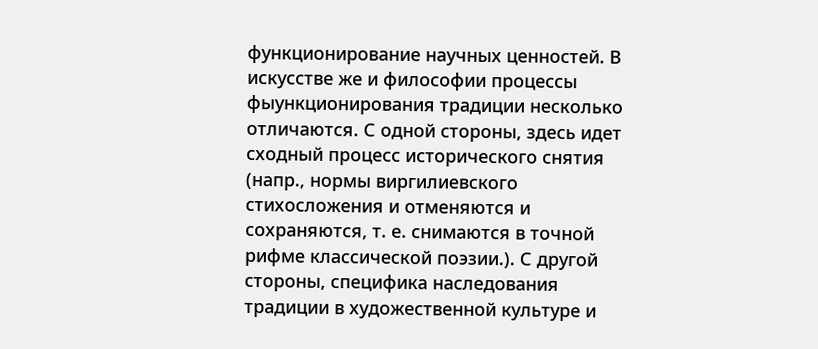функционирование научных ценностей. В искусстве же и философии процессы фыункционирования традиции несколько отличаются. С одной стороны, здесь идет сходный процесс исторического снятия (напр., нормы виргилиевского стихосложения и отменяются и сохраняются, т. е. снимаются в точной рифме классической поэзии.). С другой стороны, специфика наследования традиции в художественной культуре и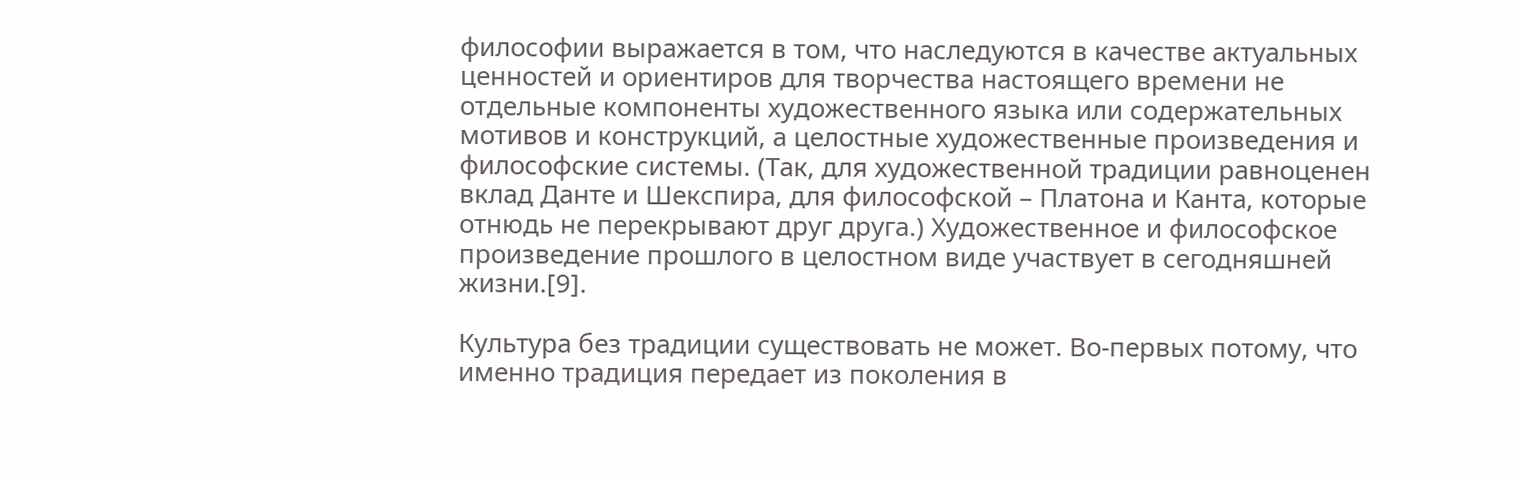философии выражается в том, что наследуются в качестве актуальных ценностей и ориентиров для творчества настоящего времени не отдельные компоненты художественного языка или содержательных мотивов и конструкций, а целостные художественные произведения и философские системы. (Так, для художественной традиции равноценен вклад Данте и Шекспира, для философской – Платона и Канта, которые отнюдь не перекрывают друг друга.) Художественное и философское произведение прошлого в целостном виде участвует в сегодняшней жизни.[9].

Культура без традиции существовать не может. Во-первых потому, что именно традиция передает из поколения в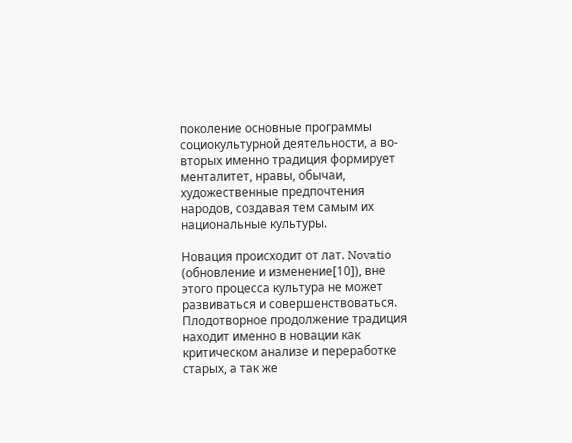поколение основные программы социокультурной деятельности, а во-вторых именно традиция формирует менталитет, нравы, обычаи, художественные предпочтения народов, создавая тем самым их национальные культуры.

Новация происходит от лат. Novatio (обновление и изменение[10]), вне этого процесса культура не может развиваться и совершенствоваться. Плодотворное продолжение традиция находит именно в новации как критическом анализе и переработке старых, а так же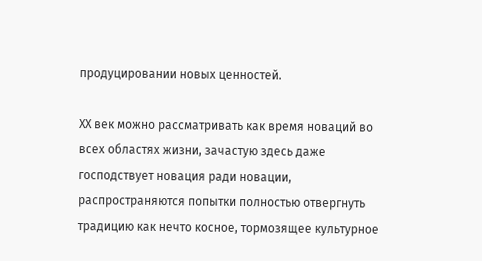продуцировании новых ценностей.

ХХ век можно рассматривать как время новаций во всех областях жизни, зачастую здесь даже господствует новация ради новации, распространяются попытки полностью отвергнуть традицию как нечто косное, тормозящее культурное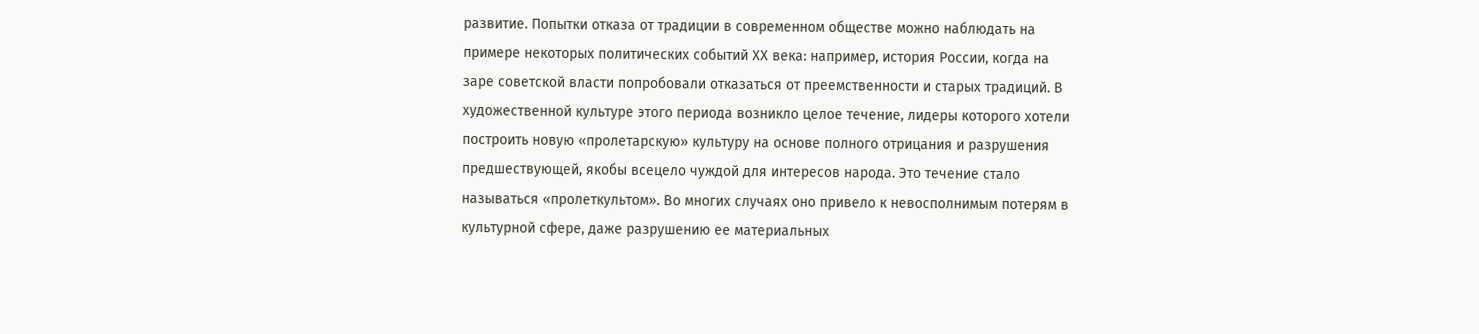развитие. Попытки отказа от традиции в современном обществе можно наблюдать на примере некоторых политических событий XX века: например, история России, когда на заре советской власти попробовали отказаться от преемственности и старых традиций. В художественной культуре этого периода возникло целое течение, лидеры которого хотели построить новую «пролетарскую» культуру на основе полного отрицания и разрушения предшествующей, якобы всецело чуждой для интересов народа. Это течение стало называться «пролеткультом». Во многих случаях оно привело к невосполнимым потерям в культурной сфере, даже разрушению ее материальных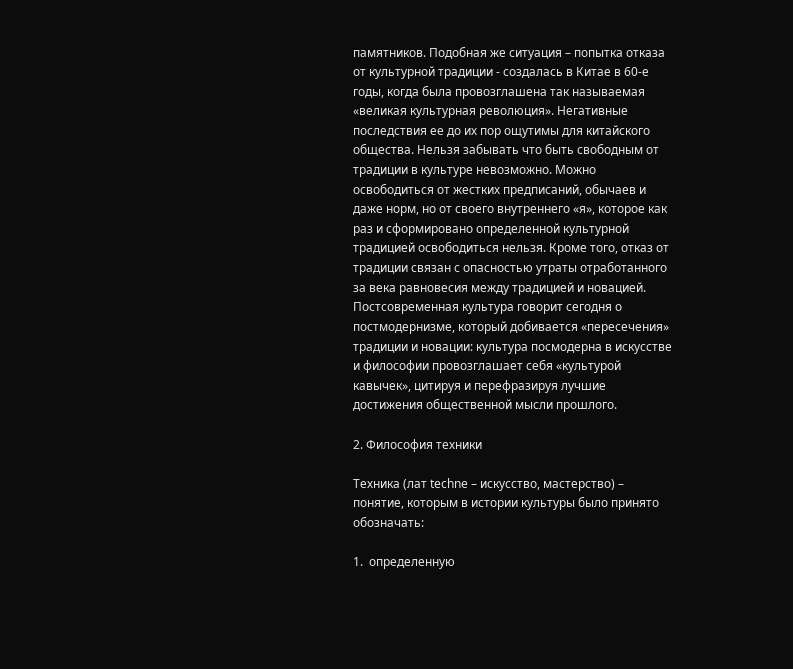памятников. Подобная же ситуация – попытка отказа от культурной традиции - создалась в Китае в 60-е годы, когда была провозглашена так называемая «великая культурная революция». Негативные последствия ее до их пор ощутимы для китайского общества. Нельзя забывать что быть свободным от традиции в культуре невозможно. Можно освободиться от жестких предписаний, обычаев и даже норм, но от своего внутреннего «я», которое как раз и сформировано определенной культурной традицией освободиться нельзя. Кроме того, отказ от традиции связан с опасностью утраты отработанного за века равновесия между традицией и новацией. Постсовременная культура говорит сегодня о постмодернизме, который добивается «пересечения» традиции и новации: культура посмодерна в искусстве и философии провозглашает себя «культурой кавычек», цитируя и перефразируя лучшие достижения общественной мысли прошлого.

2. Философия техники

Техника (лат techne – искусство, мастерство) – понятие, которым в истории культуры было принято обозначать:

1.  определенную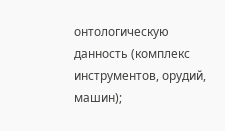онтологическую данность (комплекс инструментов, орудий, машин);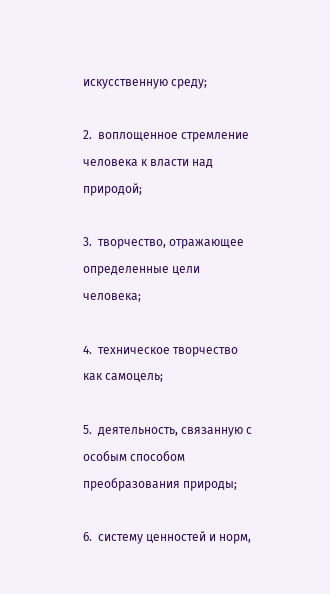искусственную среду;

2.  воплощенное стремление человека к власти над природой;

3.  творчество, отражающее определенные цели человека;

4.  техническое творчество как самоцель;

5.  деятельность, связанную с особым способом преобразования природы;

6.  систему ценностей и норм,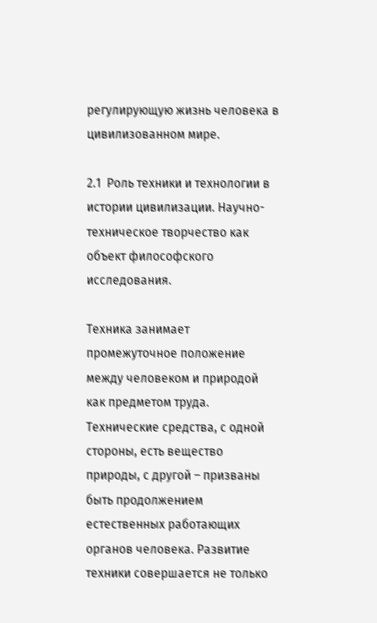регулирующую жизнь человека в цивилизованном мире.

2.1  Роль техники и технологии в истории цивилизации. Научно-техническое творчество как объект философского исследования.

Техника занимает промежуточное положение между человеком и природой как предметом труда. Технические средства, с одной стороны, есть вещество природы, с другой – призваны быть продолжением естественных работающих органов человека. Развитие техники совершается не только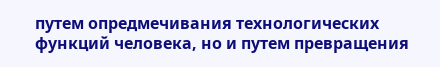путем опредмечивания технологических функций человека, но и путем превращения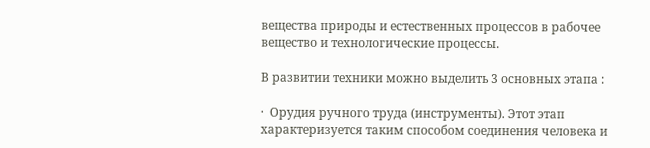вещества природы и естественных процессов в рабочее вещество и технологические процессы.

В развитии техники можно выделить 3 основных этапа :

·  Орудия ручного труда (инструменты). Этот этап характеризуется таким способом соединения человека и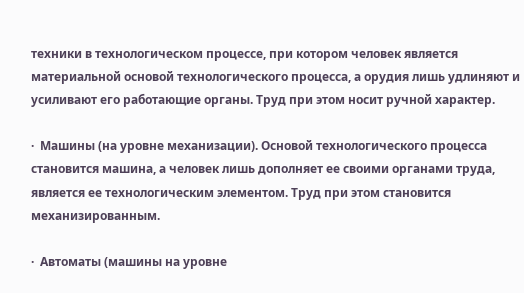техники в технологическом процессе, при котором человек является материальной основой технологического процесса, а орудия лишь удлиняют и усиливают его работающие органы. Труд при этом носит ручной характер.

·  Машины (на уровне механизации). Основой технологического процесса становится машина, а человек лишь дополняет ее своими органами труда, является ее технологическим элементом. Труд при этом становится механизированным.

·  Автоматы (машины на уровне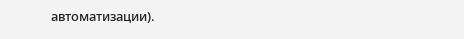автоматизации).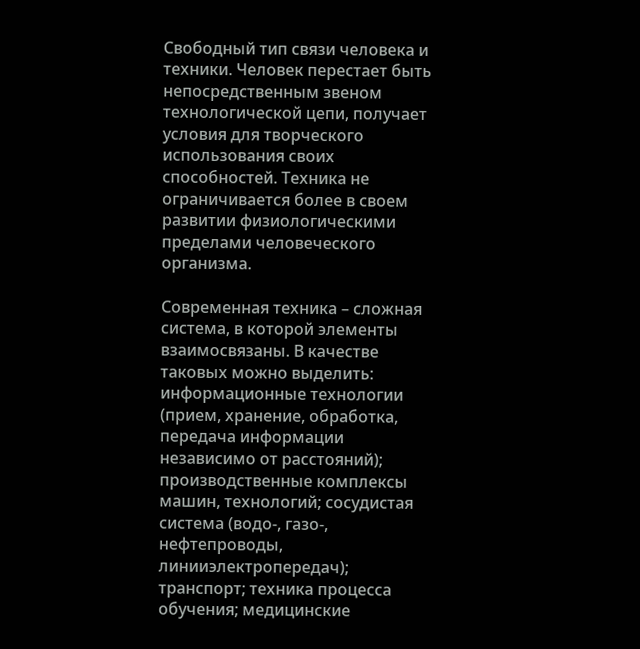Свободный тип связи человека и техники. Человек перестает быть непосредственным звеном технологической цепи, получает условия для творческого использования своих способностей. Техника не ограничивается более в своем развитии физиологическими пределами человеческого организма.

Современная техника – сложная система, в которой элементы взаимосвязаны. В качестве таковых можно выделить: информационные технологии (прием, хранение, обработка, передача информации независимо от расстояний); производственные комплексы машин, технологий; сосудистая система (водо-, газо-, нефтепроводы, линииэлектропередач); транспорт; техника процесса обучения; медицинские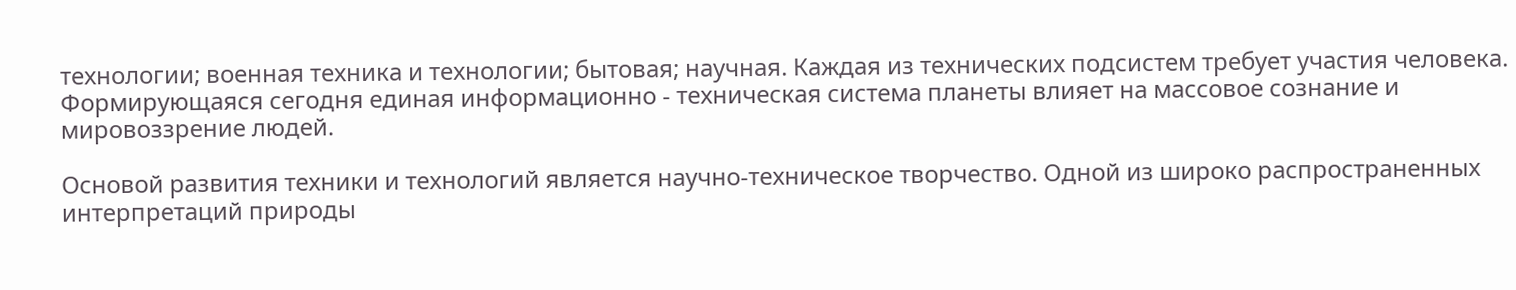технологии; военная техника и технологии; бытовая; научная. Каждая из технических подсистем требует участия человека. Формирующаяся сегодня единая информационно - техническая система планеты влияет на массовое сознание и мировоззрение людей.

Основой развития техники и технологий является научно-техническое творчество. Одной из широко распространенных интерпретаций природы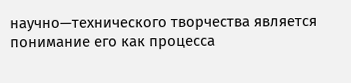научно—технического творчества является понимание его как процесса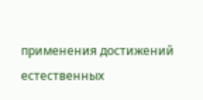применения достижений естественных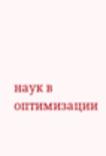наук в оптимизации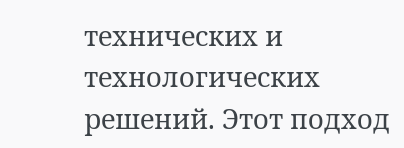технических и технологических решений. Этот подход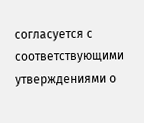согласуется с соответствующими утверждениями о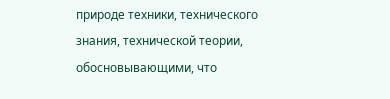природе техники, технического знания, технической теории, обосновывающими, что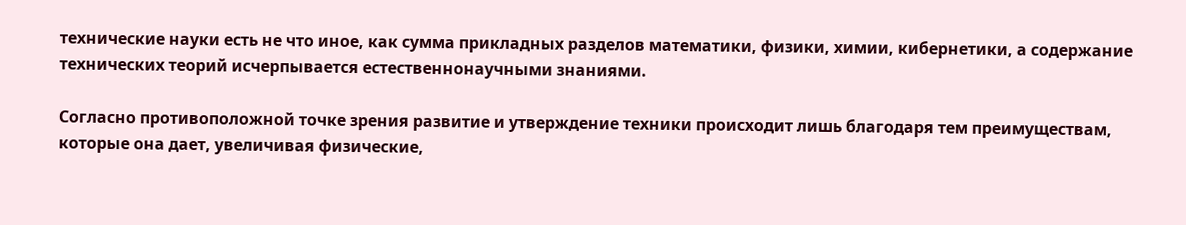технические науки есть не что иное, как сумма прикладных разделов математики, физики, химии, кибернетики, а содержание технических теорий исчерпывается естественнонаучными знаниями.

Согласно противоположной точке зрения развитие и утверждение техники происходит лишь благодаря тем преимуществам, которые она дает, увеличивая физические,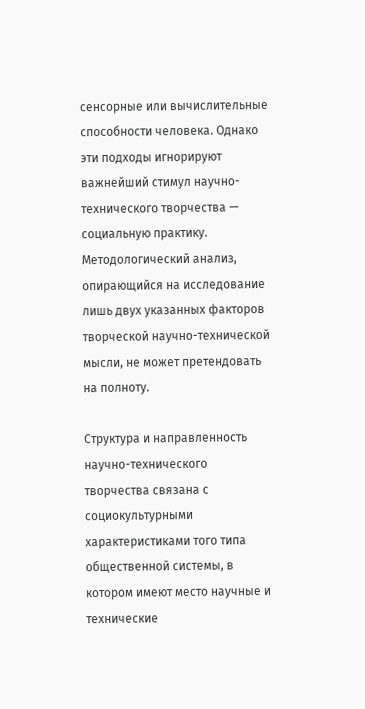сенсорные или вычислительные способности человека. Однако эти подходы игнорируют важнейший стимул научно-технического творчества — социальную практику. Методологический анализ, опирающийся на исследование лишь двух указанных факторов творческой научно-технической мысли, не может претендовать на полноту.

Структура и направленность научно-технического творчества связана с социокультурными характеристиками того типа общественной системы, в котором имеют место научные и технические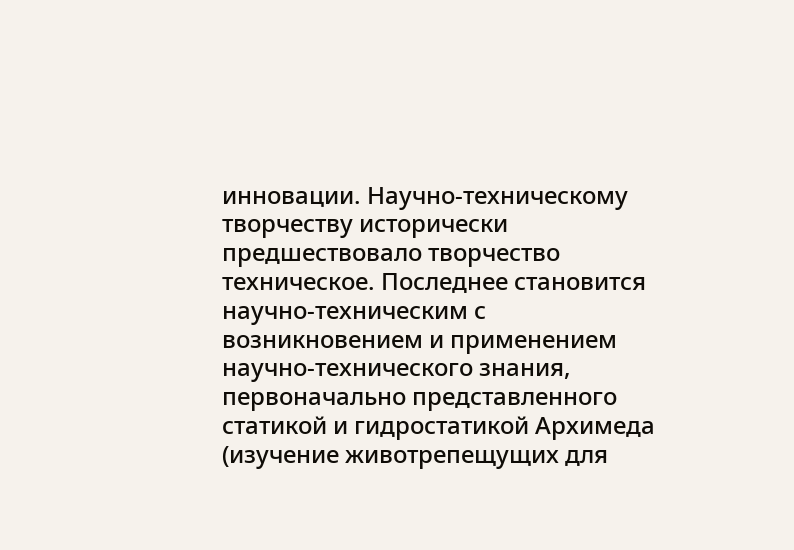инновации. Научно-техническому творчеству исторически предшествовало творчество техническое. Последнее становится научно-техническим с возникновением и применением научно-технического знания, первоначально представленного статикой и гидростатикой Архимеда (изучение животрепещущих для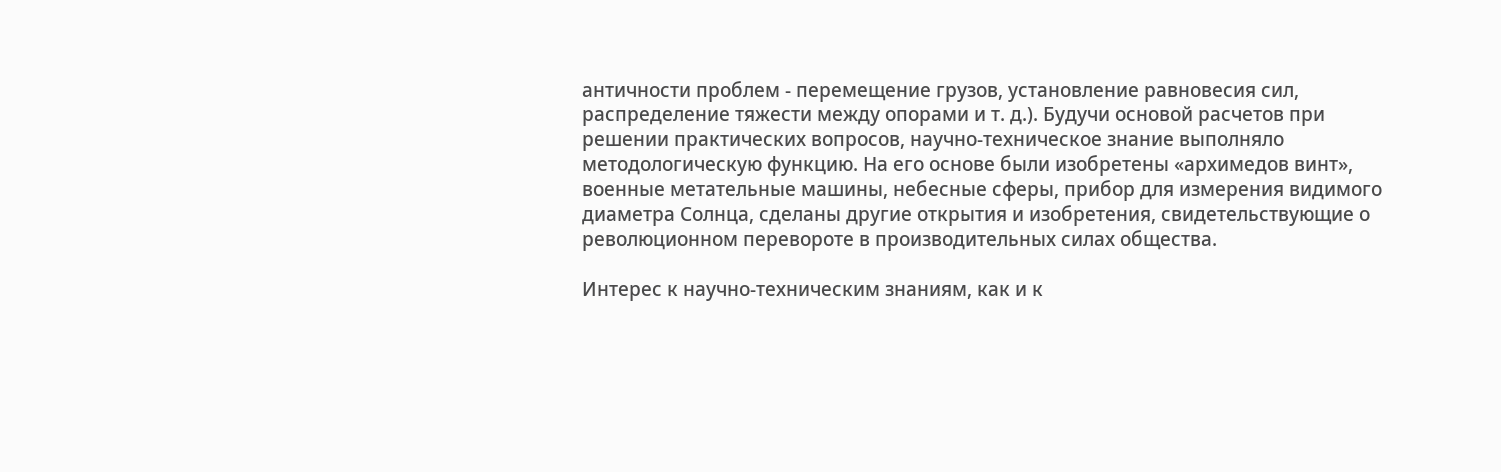античности проблем - перемещение грузов, установление равновесия сил, распределение тяжести между опорами и т. д.). Будучи основой расчетов при решении практических вопросов, научно-техническое знание выполняло методологическую функцию. На его основе были изобретены «архимедов винт», военные метательные машины, небесные сферы, прибор для измерения видимого диаметра Солнца, сделаны другие открытия и изобретения, свидетельствующие о революционном перевороте в производительных силах общества.

Интерес к научно-техническим знаниям, как и к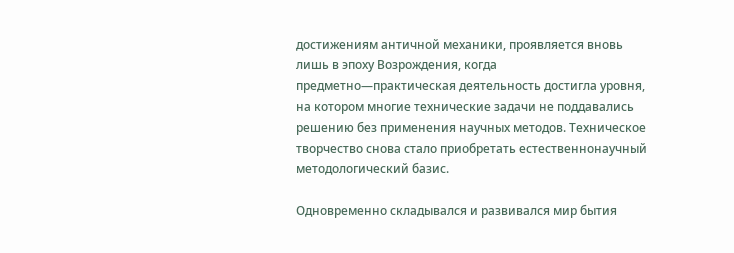достижениям античной механики, проявляется вновь лишь в эпоху Возрождения, когда предметно—практическая деятельность достигла уровня, на котором многие технические задачи не поддавались решению без применения научных методов. Техническое творчество снова стало приобретать естественнонаучный методологический базис.

Одновременно складывался и развивался мир бытия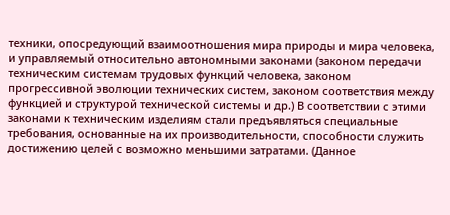техники, опосредующий взаимоотношения мира природы и мира человека, и управляемый относительно автономными законами (законом передачи техническим системам трудовых функций человека, законом прогрессивной эволюции технических систем, законом соответствия между функцией и структурой технической системы и др.) В соответствии с этими законами к техническим изделиям стали предъявляться специальные требования, основанные на их производительности, способности служить достижению целей с возможно меньшими затратами. (Данное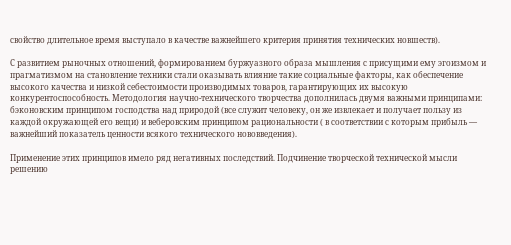свойство длительное время выступало в качестве важнейшего критерия принятия технических новшеств).

С развитием рыночных отношений, формированием буржуазного образа мышления с присущими ему эгоизмом и прагматизмом на становление техники стали оказывать влияние такие социальные факторы, как обеспечение высокого качества и низкой себестоимости производимых товаров, гарантирующих их высокую конкурентоспособность. Методология научно-технического творчества дополнилась двумя важными принципами: бэконовским принципом господства над природой (все служит человеку, он же извлекает и получает пользу из каждой окружающей его вещи) и веберовским принципом рациональности ( в соответствии с которым прибыль — важнейший показатель ценности всякого технического нововведения).

Применение этих принципов имело ряд негативных последствий. Подчинение творческой технической мысли решению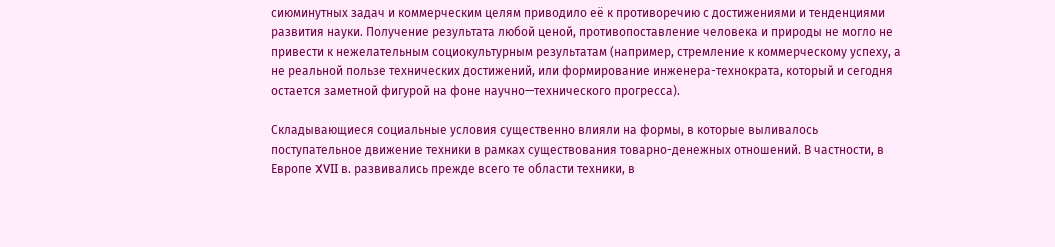сиюминутных задач и коммерческим целям приводило её к противоречию с достижениями и тенденциями развития науки. Получение результата любой ценой, противопоставление человека и природы не могло не привести к нежелательным социокультурным результатам (например, стремление к коммерческому успеху, а не реальной пользе технических достижений, или формирование инженера-технократа, который и сегодня остается заметной фигурой на фоне научно—технического прогресса).

Складывающиеся социальные условия существенно влияли на формы, в которые выливалось поступательное движение техники в рамках существования товарно-денежных отношений. В частности, в Европе XVII в. развивались прежде всего те области техники, в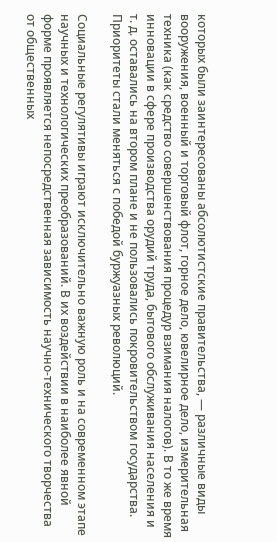которых были заинтересованы абсолютистские правительства, — различные виды вооружения, военный и торговый флот, горное дело, ювелирное дело, измерительная техника (как средство совершенствования процедур взимания налогов). В то же время инновации в сфере производства орудий труда, бытового обслуживания населения и т. д. оставались на втором плане и не пользовались покровительством государства. Приоритеты стали меняться с победой буржуазных революций.

Социальные регулятивы играют исключительно важную роль и на современном этапе научных и технологических преобразований. В их воздействии в наиболее явной форме проявляется непосредственная зависимость научно-технического творчества от общественных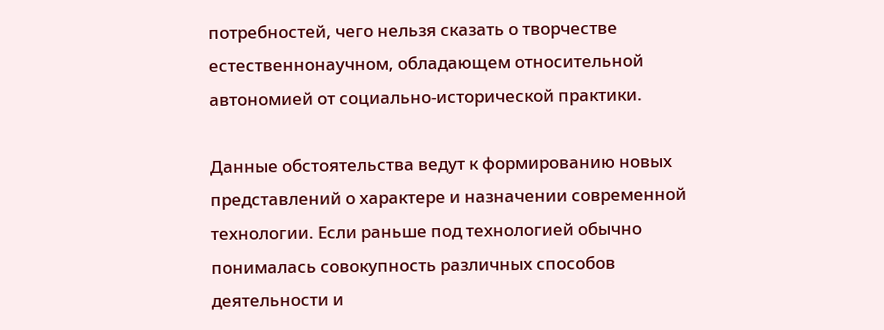потребностей, чего нельзя сказать о творчестве естественнонаучном, обладающем относительной автономией от социально-исторической практики.

Данные обстоятельства ведут к формированию новых представлений о характере и назначении современной технологии. Если раньше под технологией обычно понималась совокупность различных способов деятельности и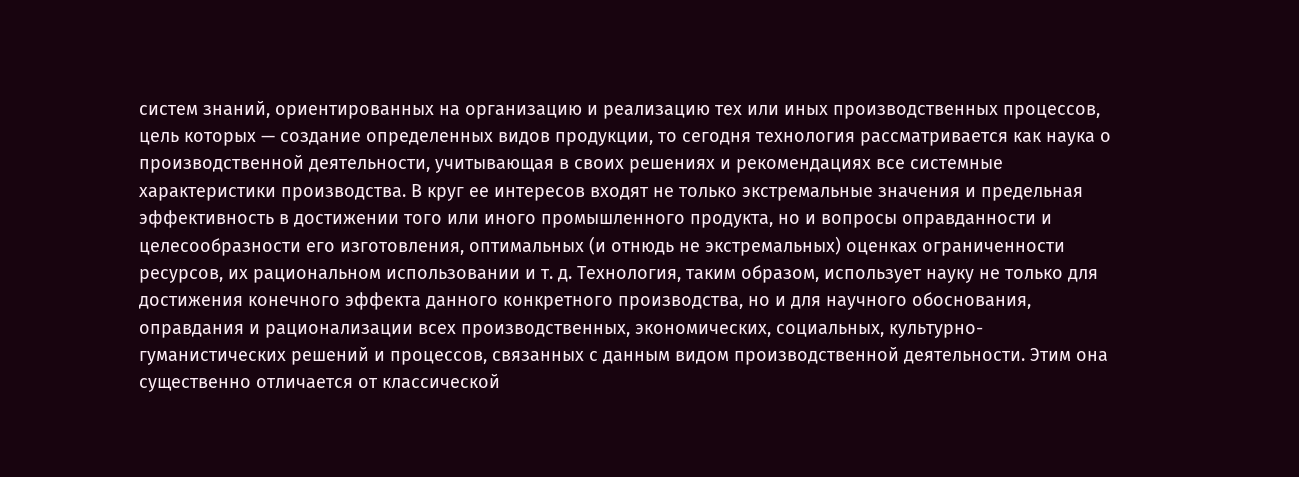систем знаний, ориентированных на организацию и реализацию тех или иных производственных процессов, цель которых — создание определенных видов продукции, то сегодня технология рассматривается как наука о производственной деятельности, учитывающая в своих решениях и рекомендациях все системные характеристики производства. В круг ее интересов входят не только экстремальные значения и предельная эффективность в достижении того или иного промышленного продукта, но и вопросы оправданности и целесообразности его изготовления, оптимальных (и отнюдь не экстремальных) оценках ограниченности ресурсов, их рациональном использовании и т. д. Технология, таким образом, использует науку не только для достижения конечного эффекта данного конкретного производства, но и для научного обоснования, оправдания и рационализации всех производственных, экономических, социальных, культурно-гуманистических решений и процессов, связанных с данным видом производственной деятельности. Этим она существенно отличается от классической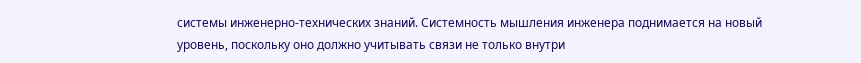системы инженерно-технических знаний. Системность мышления инженера поднимается на новый уровень, поскольку оно должно учитывать связи не только внутри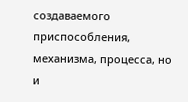создаваемого приспособления, механизма, процесса, но и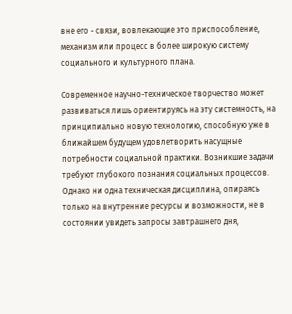вне его - связи, вовлекающие это приспособление, механизм или процесс в более широкую систему социального и культурного плана.

Современное научно-техническое творчество может развиваться лишь ориентируясь на эту системность, на принципиально новую технологию, способную уже в ближайшем будущем удовлетворить насущные потребности социальной практики. Возникшие задачи требуют глубокого познания социальных процессов. Однако ни одна техническая дисциплина, опираясь только на внутренние ресурсы и возможности, не в состоянии увидеть запросы завтрашнего дня,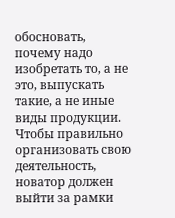обосновать, почему надо изобретать то, а не это, выпускать такие, а не иные виды продукции. Чтобы правильно организовать свою деятельность, новатор должен выйти за рамки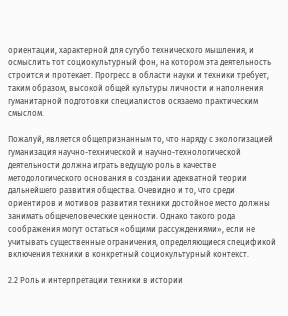ориентации, характерной для сугубо технического мышления, и осмыслить тот социокультурный фон, на котором эта деятельность строится и протекает. Прогресс в области науки и техники требует, таким образом, высокой общей культуры личности и наполнения гуманитарной подготовки специалистов осязаемо практическим смыслом.

Пожалуй, является общепризнанным то, что наряду с экологизацией гуманизация научно-технической и научно-технологической деятельности должна играть ведущую роль в качестве методологического основания в создании адекватной теории дальнейшего развития общества. Очевидно и то, что среди ориентиров и мотивов развития техники достойное место должны занимать общечеловеческие ценности. Однако такого рода соображения могут остаться «общими рассуждениями», если не учитывать существенные ограничения, определяющиеся спецификой включения техники в конкретный социокультурный контекст.

2.2 Роль и интерпретации техники в истории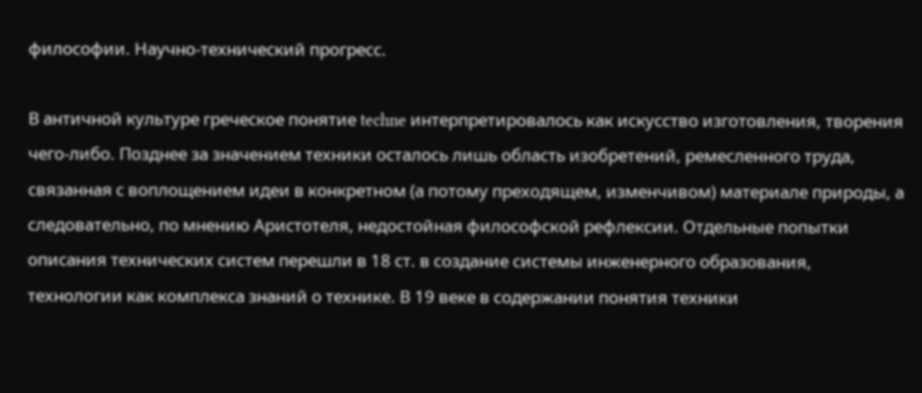философии. Научно-технический прогресс.

В античной культуре греческое понятие techne интерпретировалось как искусство изготовления, творения чего-либо. Позднее за значением техники осталось лишь область изобретений, ремесленного труда, связанная с воплощением идеи в конкретном (а потому преходящем, изменчивом) материале природы, а следовательно, по мнению Аристотеля, недостойная философской рефлексии. Отдельные попытки описания технических систем перешли в 18 ст. в создание системы инженерного образования, технологии как комплекса знаний о технике. В 19 веке в содержании понятия техники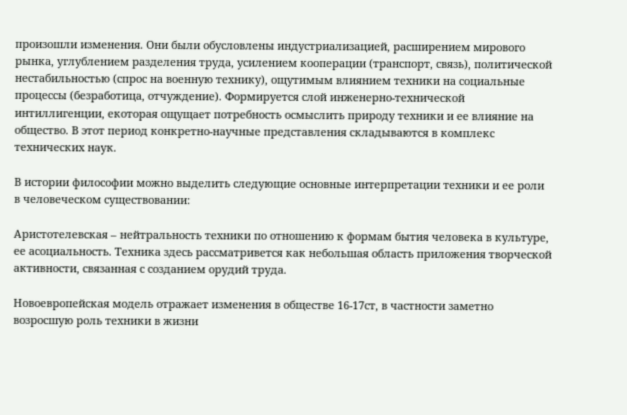произошли изменения. Они были обусловлены индустриализацией, расширением мирового рынка, углублением разделения труда, усилением кооперации (транспорт, связь), политической нестабильностью (спрос на военную технику), ощутимым влиянием техники на социальные процессы (безработица, отчуждение). Формируется слой инженерно-технической интиллигенции, екоторая ощущает потребность осмыслить природу техники и ее влияние на общество. В этот период конкретно-научные представления складываются в комплекс технических наук.

В истории философии можно выделить следующие основные интерпретации техники и ее роли в человеческом существовании:

Аристотелевская – нейтральность техники по отношению к формам бытия человека в культуре, ее асоциальность. Техника здесь рассматривется как небольшая область приложения творческой активности, связанная с созданием орудий труда.

Новоевропейская модель отражает изменения в обществе 16-17ст, в частности заметно возросшую роль техники в жизни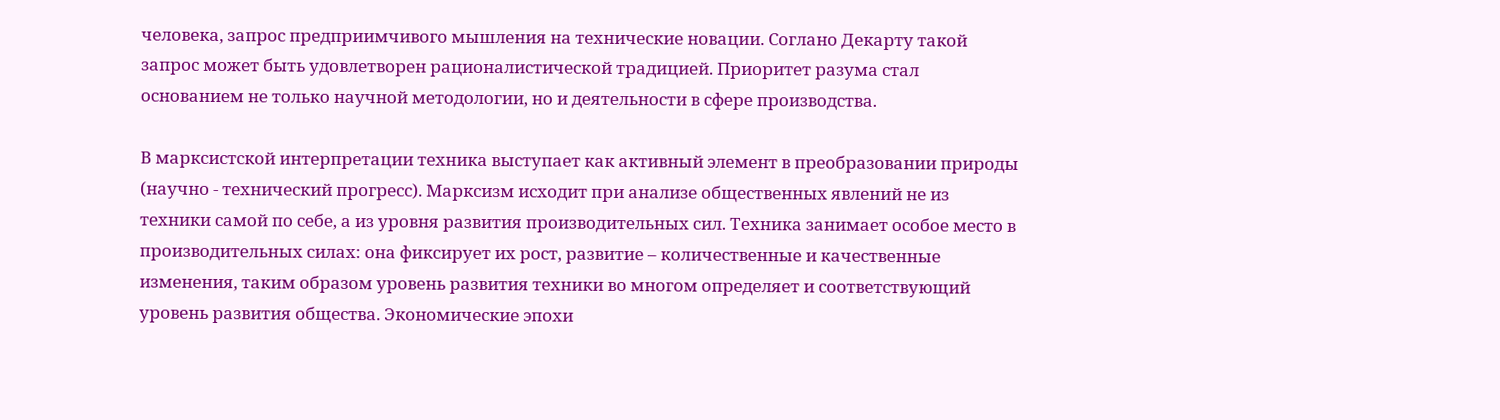человека, запрос предприимчивого мышления на технические новации. Соглано Декарту такой запрос может быть удовлетворен рационалистической традицией. Приоритет разума стал основанием не только научной методологии, но и деятельности в сфере производства.

В марксистской интерпретации техника выступает как активный элемент в преобразовании природы (научно - технический прогресс). Марксизм исходит при анализе общественных явлений не из техники самой по себе, а из уровня развития производительных сил. Техника занимает особое место в производительных силах: она фиксирует их рост, развитие – количественные и качественные изменения, таким образом уровень развития техники во многом определяет и соответствующий уровень развития общества. Экономические эпохи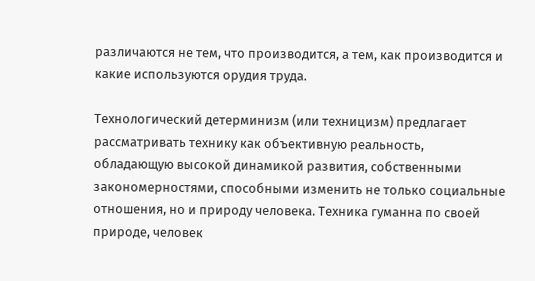различаются не тем, что производится, а тем, как производится и какие используются орудия труда.

Технологический детерминизм (или техницизм) предлагает рассматривать технику как объективную реальность, обладающую высокой динамикой развития, собственными закономерностями, способными изменить не только социальные отношения, но и природу человека. Техника гуманна по своей природе, человек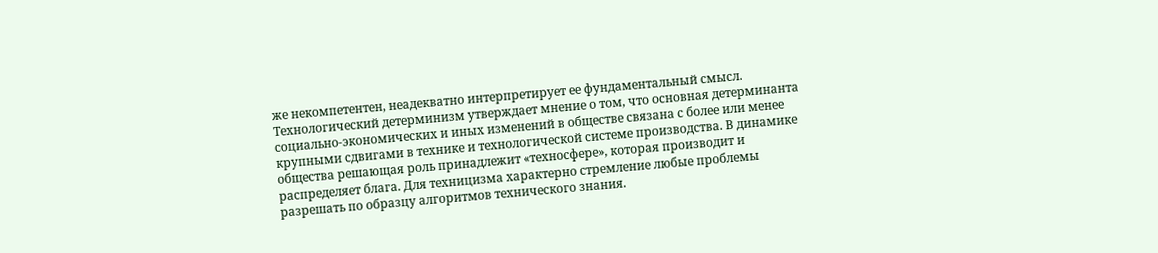же некомпетентен, неадекватно интерпретирует ее фундаментальный смысл. Технологический детерминизм утверждает мнение о том, что основная детерминанта социально-экономических и иных изменений в обществе связана с более или менее крупными сдвигами в технике и технологической системе производства. В динамике общества решающая роль принадлежит «техносфере», которая производит и распределяет блага. Для техницизма характерно стремление любые проблемы разрешать по образцу алгоритмов технического знания.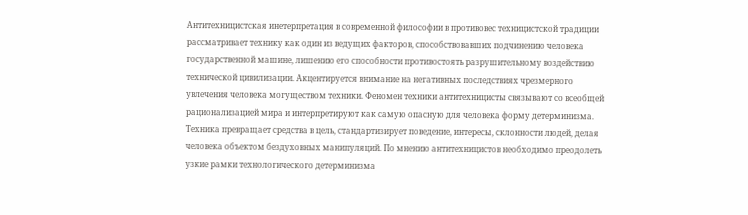Антитехницистская инетерпретация в современной философии в противовес техницистской традиции рассматривает технику как один из ведущих факторов, способствовавших подчинению человека государственной машине, лишению его способности противостоять разрушительному воздействию технической цивилизации. Акцентируется внимание на негативных последствиях чрезмерного увлечения человека могуществом техники. Феномен техники антитехницисты связывают со всеобщей рационализацией мира и интерпретируют как самую опасную для человека форму детерминизма. Техника превращает средства в цель, стандартизирует поведение, интересы, склонности людей, делая человека объектом бездуховных манипуляций. По мнению антитехницистов необходимо преодолеть узкие рамки технологического детерминизма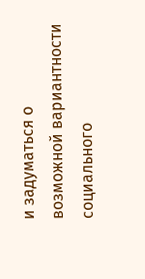и задуматься о возможной вариантности социального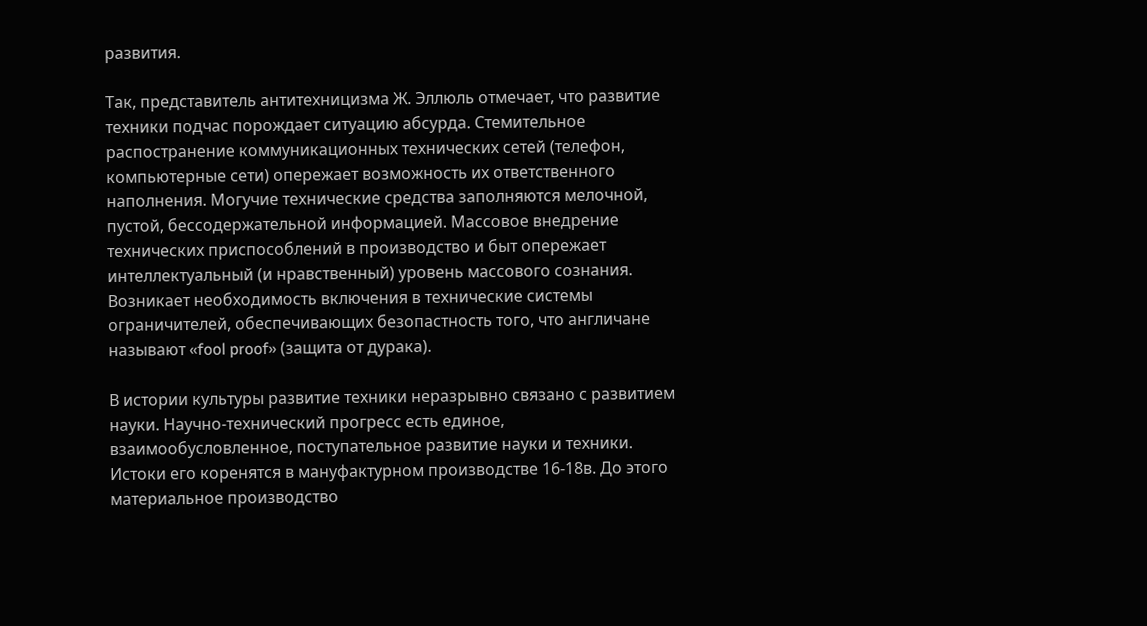развития.

Так, представитель антитехницизма Ж. Эллюль отмечает, что развитие техники подчас порождает ситуацию абсурда. Стемительное распостранение коммуникационных технических сетей (телефон, компьютерные сети) опережает возможность их ответственного наполнения. Могучие технические средства заполняются мелочной, пустой, бессодержательной информацией. Массовое внедрение технических приспособлений в производство и быт опережает интеллектуальный (и нравственный) уровень массового сознания. Возникает необходимость включения в технические системы ограничителей, обеспечивающих безопастность того, что англичане называют «fool proof» (защита от дурака).

В истории культуры развитие техники неразрывно связано с развитием науки. Научно-технический прогресс есть единое, взаимообусловленное, поступательное развитие науки и техники. Истоки его коренятся в мануфактурном производстве 16-18в. До этого материальное производство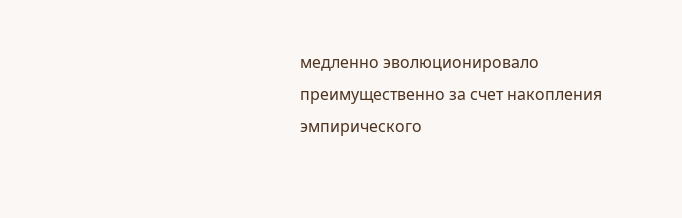медленно эволюционировало преимущественно за счет накопления эмпирического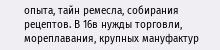опыта, тайн ремесла, собирания рецептов. В 16в нужды торговли, мореплавания, крупных мануфактур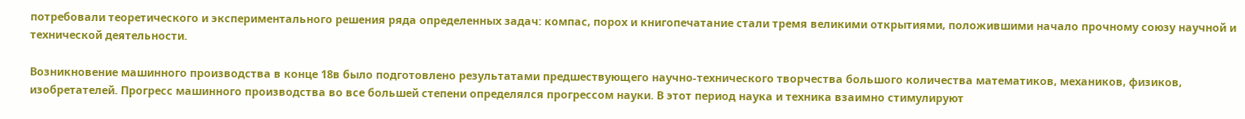потребовали теоретического и экспериментального решения ряда определенных задач: компас, порох и книгопечатание стали тремя великими открытиями, положившими начало прочному союзу научной и технической деятельности.

Возникновение машинного производства в конце 18в было подготовлено результатами предшествующего научно-технического творчества большого количества математиков, механиков, физиков, изобретателей. Прогресс машинного производства во все большей степени определялся прогрессом науки. В этот период наука и техника взаимно стимулируют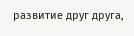развитие друг друга,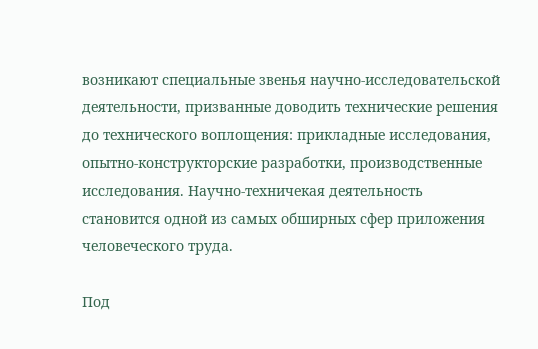возникают специальные звенья научно-исследовательской деятельности, призванные доводить технические решения до технического воплощения: прикладные исследования, опытно-конструкторские разработки, производственные исследования. Научно-техничекая деятельность становится одной из самых обширных сфер приложения человеческого труда.

Под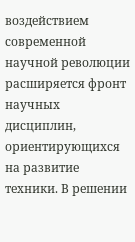воздействием современной научной революции расширяется фронт научных дисциплин, ориентирующихся на развитие техники. В решении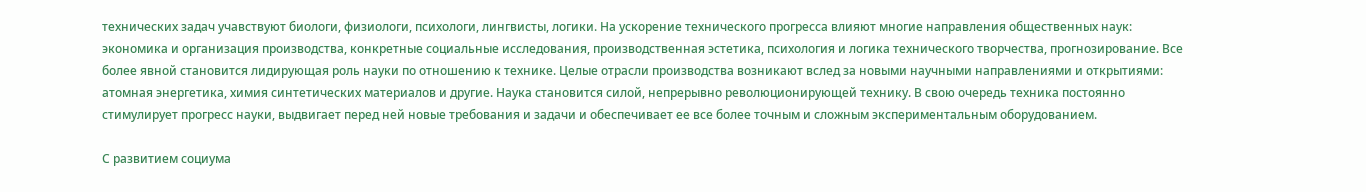технических задач учавствуют биологи, физиологи, психологи, лингвисты, логики. На ускорение технического прогресса влияют многие направления общественных наук: экономика и организация производства, конкретные социальные исследования, производственная эстетика, психология и логика технического творчества, прогнозирование. Все более явной становится лидирующая роль науки по отношению к технике. Целые отрасли производства возникают вслед за новыми научными направлениями и открытиями: атомная энергетика, химия синтетических материалов и другие. Наука становится силой, непрерывно революционирующей технику. В свою очередь техника постоянно стимулирует прогресс науки, выдвигает перед ней новые требования и задачи и обеспечивает ее все более точным и сложным экспериментальным оборудованием.

С развитием социума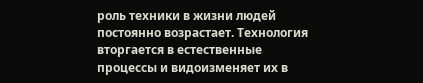роль техники в жизни людей постоянно возрастает. Технология вторгается в естественные процессы и видоизменяет их в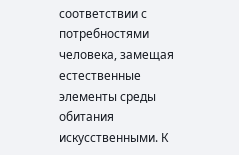соответствии с потребностями человека, замещая естественные элементы среды обитания искусственными. К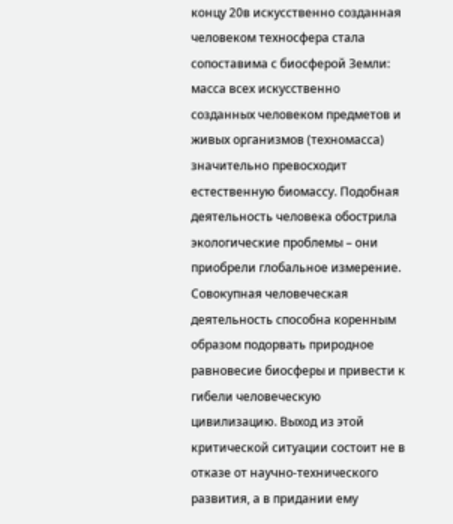концу 20в искусственно созданная человеком техносфера стала сопоставима с биосферой Земли: масса всех искусственно созданных человеком предметов и живых организмов (техномасса) значительно превосходит естественную биомассу. Подобная деятельность человека обострила экологические проблемы – они приобрели глобальное измерение. Совокупная человеческая деятельность способна коренным образом подорвать природное равновесие биосферы и привести к гибели человеческую цивилизацию. Выход из этой критической ситуации состоит не в отказе от научно-технического развития, а в придании ему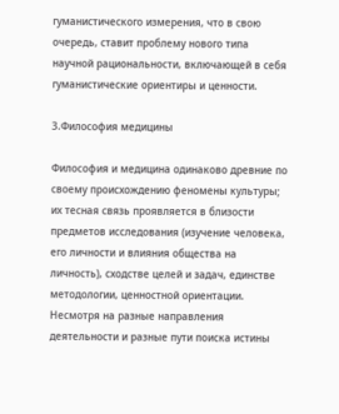гуманистического измерения, что в свою очередь, ставит проблему нового типа научной рациональности, включающей в себя гуманистические ориентиры и ценности.

3.Философия медицины

Философия и медицина одинаково древние по своему происхождению феномены культуры; их тесная связь проявляется в близости предметов исследования (изучение человека, его личности и влияния общества на личность), сходстве целей и задач, единстве методологии, ценностной ориентации. Несмотря на разные направления деятельности и разные пути поиска истины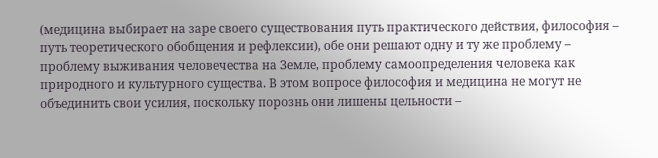(медицина выбирает на заре своего существования путь практического действия, философия – путь теоретического обобщения и рефлексии), обе они решают одну и ту же проблему – проблему выживания человечества на Земле, проблему самоопределения человека как природного и культурного существа. В этом вопросе философия и медицина не могут не объединить свои усилия, поскольку порознь они лишены цельности –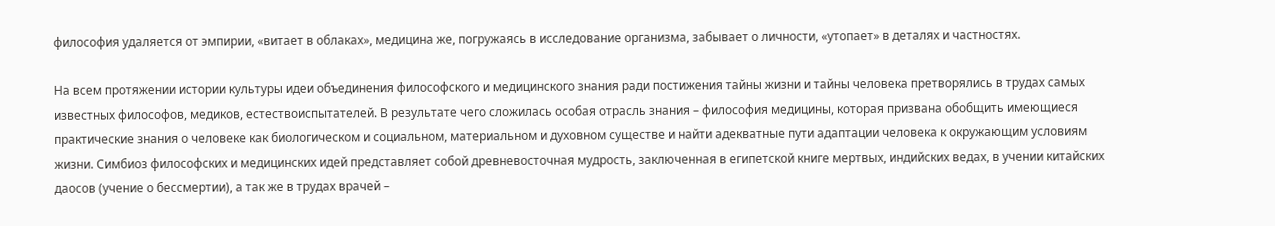философия удаляется от эмпирии, «витает в облаках», медицина же, погружаясь в исследование организма, забывает о личности, «утопает» в деталях и частностях.

На всем протяжении истории культуры идеи объединения философского и медицинского знания ради постижения тайны жизни и тайны человека претворялись в трудах самых известных философов, медиков, естествоиспытателей. В результате чего сложилась особая отрасль знания – философия медицины, которая призвана обобщить имеющиеся практические знания о человеке как биологическом и социальном, материальном и духовном существе и найти адекватные пути адаптации человека к окружающим условиям жизни. Симбиоз философских и медицинских идей представляет собой древневосточная мудрость, заключенная в египетской книге мертвых, индийских ведах, в учении китайских даосов (учение о бессмертии), а так же в трудах врачей –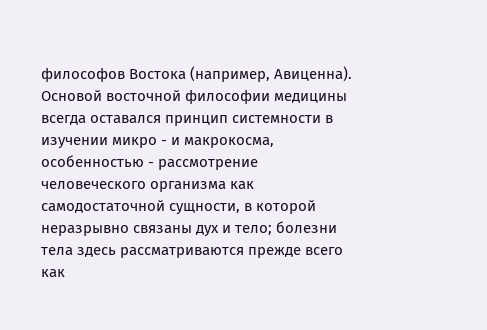философов Востока (например, Авиценна). Основой восточной философии медицины всегда оставался принцип системности в изучении микро - и макрокосма, особенностью - рассмотрение человеческого организма как самодостаточной сущности, в которой неразрывно связаны дух и тело; болезни тела здесь рассматриваются прежде всего как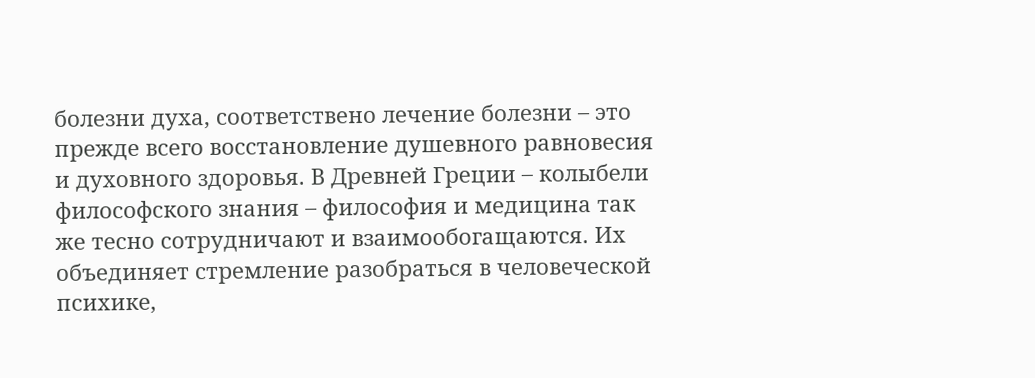болезни духа, соответствено лечение болезни – это прежде всего восстановление душевного равновесия и духовного здоровья. В Древней Греции – колыбели философского знания – философия и медицина так же тесно сотрудничают и взаимообогащаются. Их объединяет стремление разобраться в человеческой психике,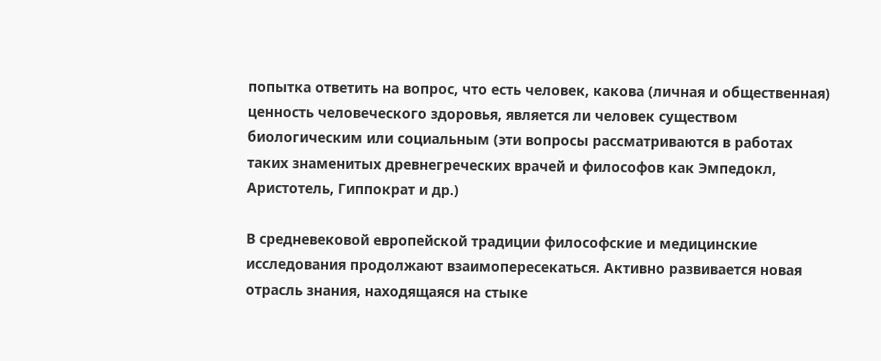попытка ответить на вопрос, что есть человек, какова (личная и общественная) ценность человеческого здоровья, является ли человек существом биологическим или социальным (эти вопросы рассматриваются в работах таких знаменитых древнегреческих врачей и философов как Эмпедокл, Аристотель, Гиппократ и др.)

В средневековой европейской традиции философские и медицинские исследования продолжают взаимопересекаться. Активно развивается новая отрасль знания, находящаяся на стыке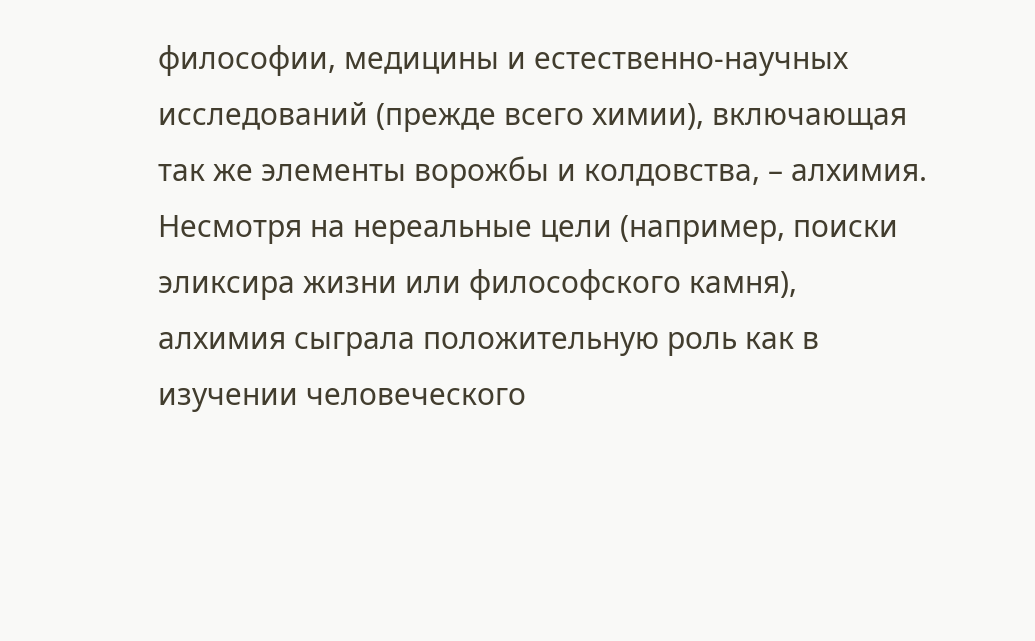философии, медицины и естественно-научных исследований (прежде всего химии), включающая так же элементы ворожбы и колдовства, – алхимия. Несмотря на нереальные цели (например, поиски эликсира жизни или философского камня), алхимия сыграла положительную роль как в изучении человеческого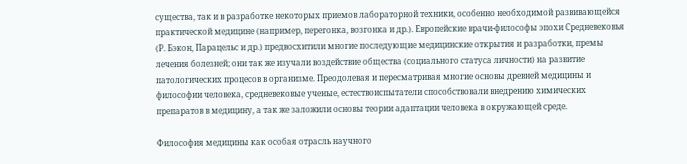существа, так и в разработке некоторых приемов лабораторной техники, особенно необходимой развивающейся практической медицине (например, перегонка, возгонка и др.). Европейские врачи-философы эпохи Средневековья (Р. Бэкон, Парацельс и др.) предвосхитили многие последующие медицинские открытия и разработки, премы лечения болезней; они так же изучали воздействие общества (социального статуса личности) на развитие патологических процесов в организме. Преодолевая и пересматривая многие основы древней медицины и философии человека, средневековые ученые, естествоиспытатели способствовали внедрению химических препаратов в медицину, а так же заложили основы теории адаптации человека в окружающей среде.

Философия медицины как особая отрасль научного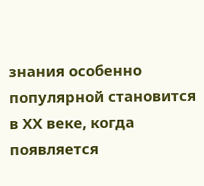знания особенно популярной становится в ХХ веке, когда появляется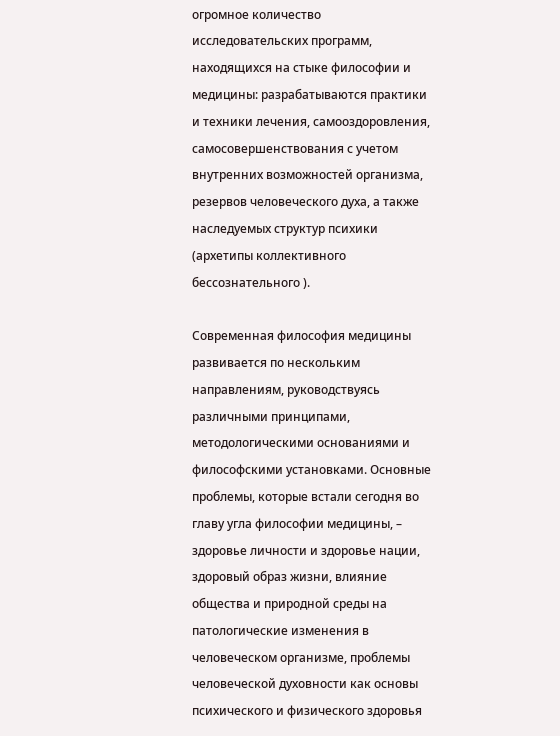огромное количество исследовательских программ, находящихся на стыке философии и медицины: разрабатываются практики и техники лечения, самооздоровления, самосовершенствования с учетом внутренних возможностей организма, резервов человеческого духа, а также наследуемых структур психики (архетипы коллективного бессознательного ).

Современная философия медицины развивается по нескольким направлениям, руководствуясь различными принципами, методологическими основаниями и философскими установками. Основные проблемы, которые встали сегодня во главу угла философии медицины, – здоровье личности и здоровье нации, здоровый образ жизни, влияние общества и природной среды на патологические изменения в человеческом организме, проблемы человеческой духовности как основы психического и физического здоровья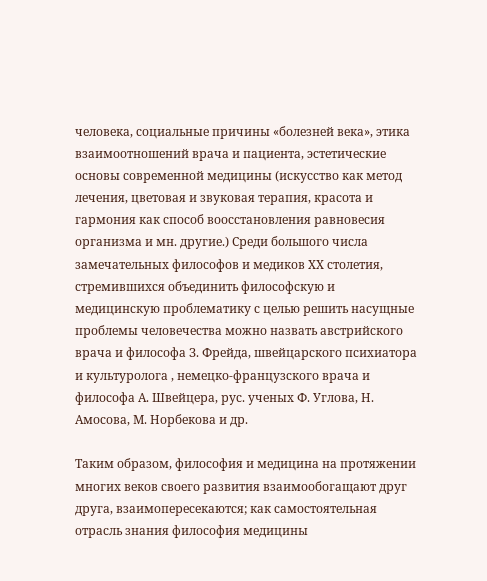человека, социальные причины «болезней века», этика взаимоотношений врача и пациента, эстетические основы современной медицины (искусство как метод лечения, цветовая и звуковая терапия, красота и гармония как способ воосстановления равновесия организма и мн. другие.) Среди большого числа замечательных философов и медиков ХХ столетия, стремившихся объединить философскую и медицинскую проблематику с целью решить насущные проблемы человечества можно назвать австрийского врача и философа З. Фрейда, швейцарского психиатора и культуролога , немецко-французского врача и философа А. Швейцера, рус. ученых Ф. Углова, Н. Амосова, М. Норбекова и др.

Таким образом, философия и медицина на протяжении многих веков своего развития взаимообогащают друг друга, взаимопересекаются; как самостоятельная отрасль знания философия медицины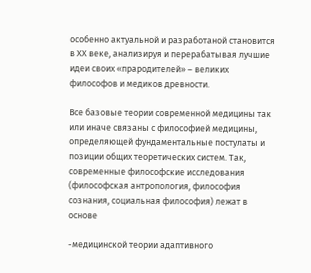особенно актуальной и разработаной становится в ХХ веке, анализируя и перерабатывая лучшие идеи своих «прародителей» – великих философов и медиков древности.

Все базовые теории современной медицины так или иначе связаны с философией медицины, определяющей фундаментальные постулаты и позиции общих теоретических систем. Так, современные философские исследования (философская антропология, философия сознания, социальная философия) лежат в основе

-медицинской теории адаптивного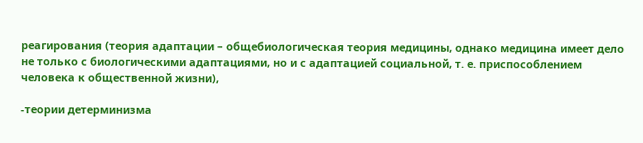реагирования (теория адаптации – общебиологическая теория медицины, однако медицина имеет дело не только с биологическими адаптациями, но и с адаптацией социальной, т. е. приспособлением человека к общественной жизни),

-теории детерминизма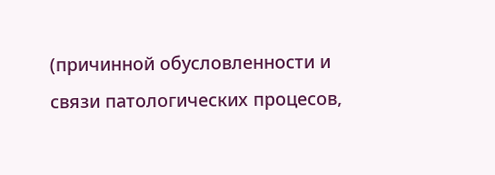(причинной обусловленности и связи патологических процесов,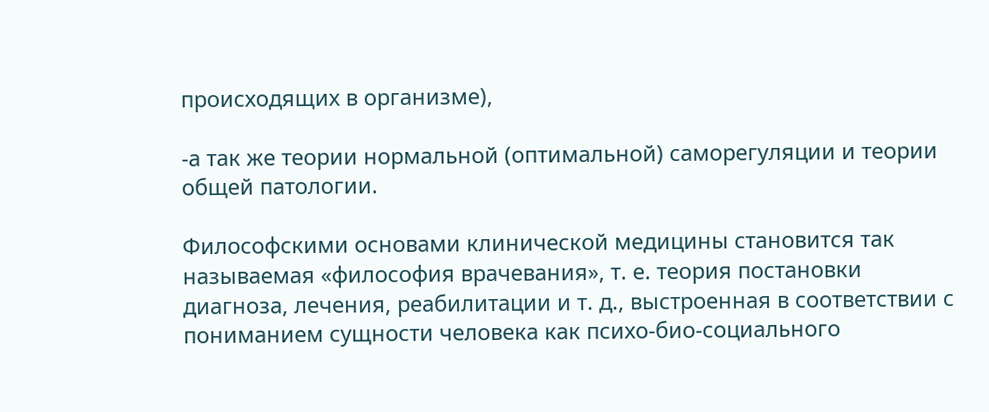происходящих в организме),

-а так же теории нормальной (оптимальной) саморегуляции и теории общей патологии.

Философскими основами клинической медицины становится так называемая «философия врачевания», т. е. теория постановки диагноза, лечения, реабилитации и т. д., выстроенная в соответствии с пониманием сущности человека как психо-био-социального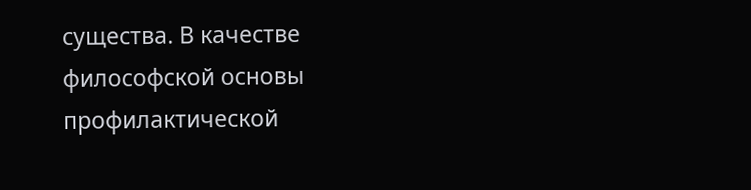существа. В качестве философской основы профилактической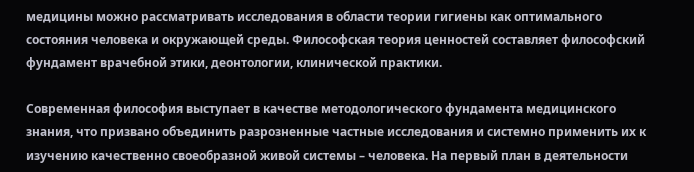медицины можно рассматривать исследования в области теории гигиены как оптимального состояния человека и окружающей среды. Философская теория ценностей составляет философский фундамент врачебной этики, деонтологии, клинической практики.

Современная философия выступает в качестве методологического фундамента медицинского знания, что призвано объединить разрозненные частные исследования и системно применить их к изучению качественно своеобразной живой системы – человека. На первый план в деятельности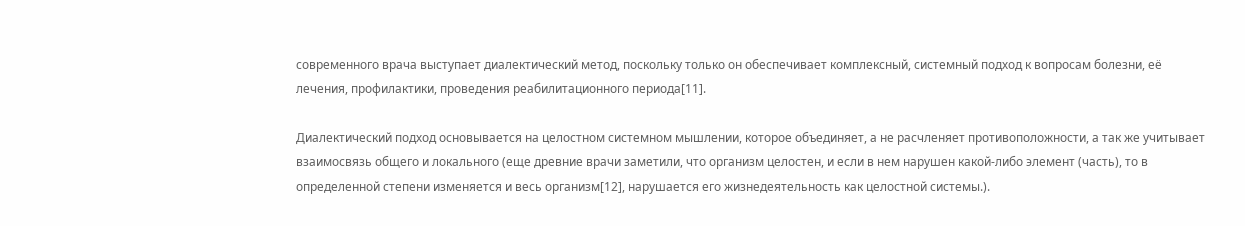современного врача выступает диалектический метод, поскольку только он обеспечивает комплексный, системный подход к вопросам болезни, её лечения, профилактики, проведения реабилитационного периода[11].

Диалектический подход основывается на целостном системном мышлении, которое объединяет, а не расчленяет противоположности, а так же учитывает взаимосвязь общего и локального (еще древние врачи заметили, что организм целостен, и если в нем нарушен какой-либо элемент (часть), то в определенной степени изменяется и весь организм[12], нарушается его жизнедеятельность как целостной системы.).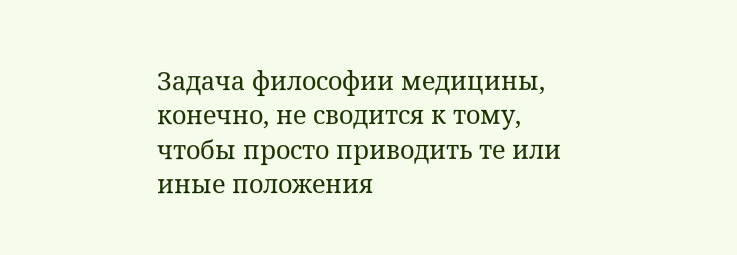Задача философии медицины, конечно, не сводится к тому, чтобы просто приводить те или иные положения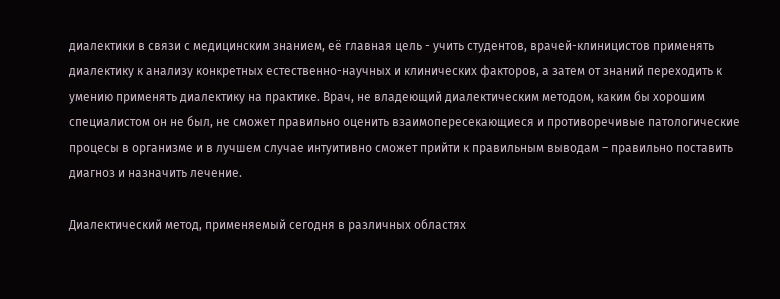диалектики в связи с медицинским знанием, её главная цель - учить студентов, врачей-клиницистов применять диалектику к анализу конкретных естественно-научных и клинических факторов, а затем от знаний переходить к умению применять диалектику на практике. Врач, не владеющий диалектическим методом, каким бы хорошим специалистом он не был, не сможет правильно оценить взаимопересекающиеся и противоречивые патологические процесы в организме и в лучшем случае интуитивно сможет прийти к правильным выводам – правильно поставить диагноз и назначить лечение.

Диалектический метод, применяемый сегодня в различных областях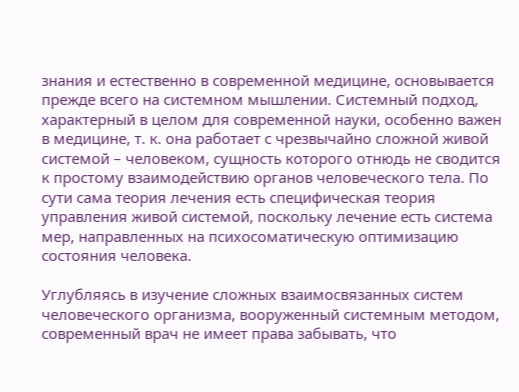знания и естественно в современной медицине, основывается прежде всего на системном мышлении. Системный подход, характерный в целом для современной науки, особенно важен в медицине, т. к. она работает с чрезвычайно сложной живой системой – человеком, сущность которого отнюдь не сводится к простому взаимодействию органов человеческого тела. По сути сама теория лечения есть специфическая теория управления живой системой, поскольку лечение есть система мер, направленных на психосоматическую оптимизацию состояния человека.

Углубляясь в изучение сложных взаимосвязанных систем человеческого организма, вооруженный системным методом, современный врач не имеет права забывать, что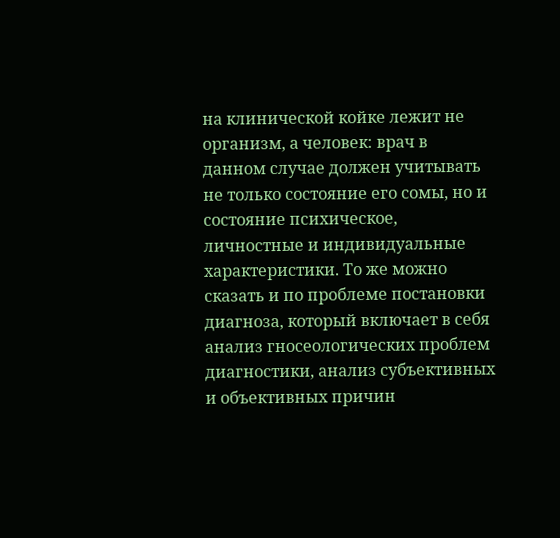на клинической койке лежит не организм, а человек: врач в данном случае должен учитывать не только состояние его сомы, но и состояние психическое, личностные и индивидуальные характеристики. То же можно сказать и по проблеме постановки диагноза, который включает в себя анализ гносеологических проблем диагностики, анализ субъективных и объективных причин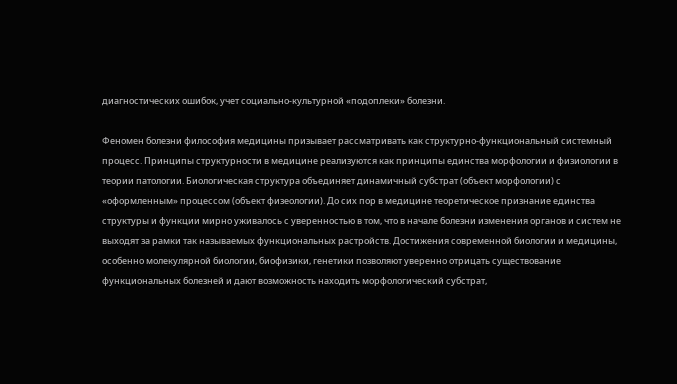диагностических ошибок, учет социально-культурной «подоплеки» болезни.

Феномен болезни философия медицины призывает рассматривать как структурно-функциональный системный процесс. Принципы структурности в медицине реализуются как принципы единства морфологии и физиологии в теории патологии. Биологическая структура объединяет динамичный субстрат (объект морфологии) с «оформленным» процессом (объект физеологии). До сих пор в медицине теоретическое признание единства структуры и функции мирно уживалось с уверенностью в том, что в начале болезни изменения органов и систем не выходят за рамки так называемых функциональных растройств. Достижения современной биологии и медицины, особенно молекулярной биологии, биофизики, генетики позволяют уверенно отрицать существование функциональных болезней и дают возможность находить морфологический субстрат,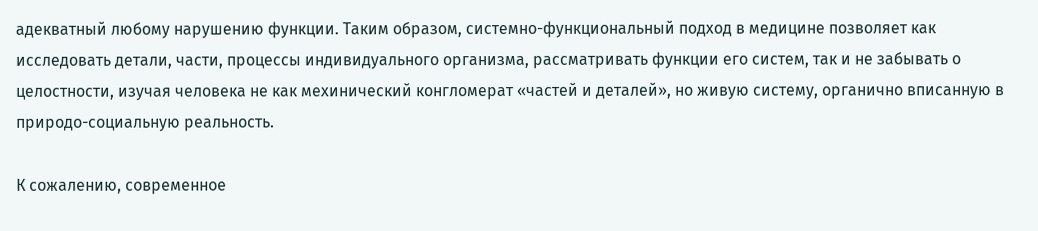адекватный любому нарушению функции. Таким образом, системно-функциональный подход в медицине позволяет как исследовать детали, части, процессы индивидуального организма, рассматривать функции его систем, так и не забывать о целостности, изучая человека не как мехинический конгломерат «частей и деталей», но живую систему, органично вписанную в природо-социальную реальность.

К сожалению, современное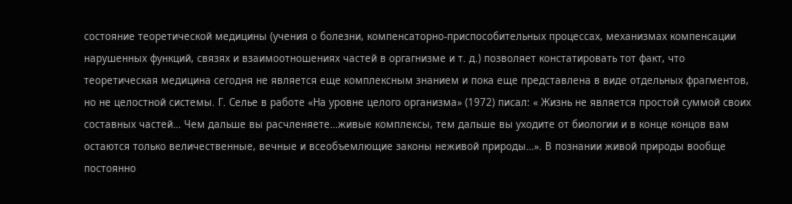состояние теоретической медицины (учения о болезни, компенсаторно-приспособительных процессах, механизмах компенсации нарушенных функций, связях и взаимоотношениях частей в оргагнизме и т. д.) позволяет констатировать тот факт, что теоретическая медицина сегодня не является еще комплексным знанием и пока еще представлена в виде отдельных фрагментов, но не целостной системы. Г. Селье в работе «На уровне целого организма» (1972) писал: « Жизнь не является простой суммой своих составных частей… Чем дальше вы расчленяете…живые комплексы, тем дальше вы уходите от биологии и в конце концов вам остаются только величественные, вечные и всеобъемлющие законы неживой природы…». В познании живой природы вообще постоянно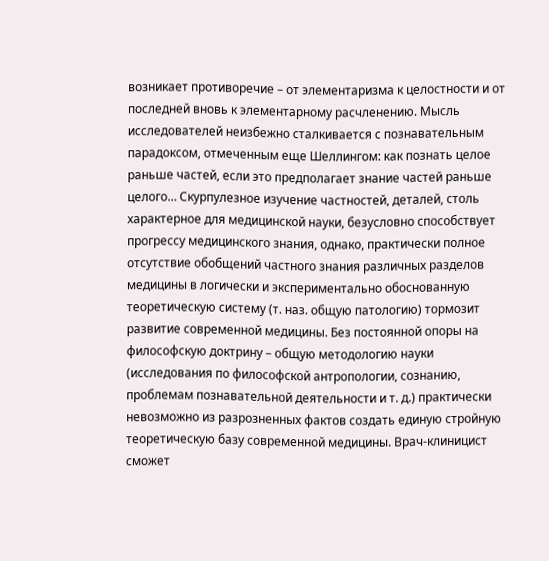возникает противоречие – от элементаризма к целостности и от последней вновь к элементарному расчленению. Мысль исследователей неизбежно сталкивается с познавательным парадоксом, отмеченным еще Шеллингом: как познать целое раньше частей, если это предполагает знание частей раньше целого… Скурпулезное изучение частностей, деталей, столь характерное для медицинской науки, безусловно способствует прогрессу медицинского знания, однако, практически полное отсутствие обобщений частного знания различных разделов медицины в логически и экспериментально обоснованную теоретическую систему (т. наз. общую патологию) тормозит развитие современной медицины. Без постоянной опоры на философскую доктрину – общую методологию науки (исследования по философской антропологии, сознанию, проблемам познавательной деятельности и т. д.) практически невозможно из разрозненных фактов создать единую стройную теоретическую базу современной медицины. Врач-клиницист сможет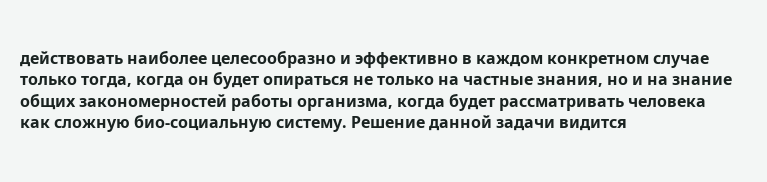действовать наиболее целесообразно и эффективно в каждом конкретном случае только тогда, когда он будет опираться не только на частные знания, но и на знание общих закономерностей работы организма, когда будет рассматривать человека как сложную био-социальную систему. Решение данной задачи видится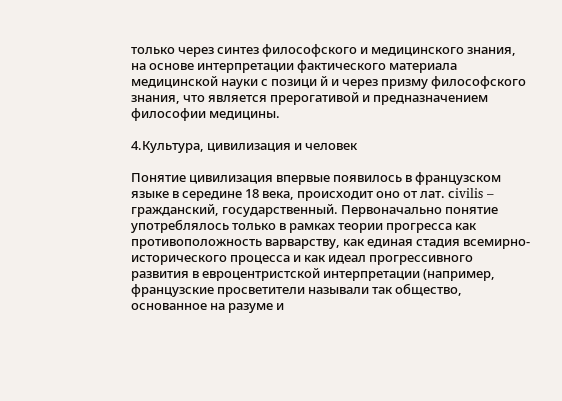только через синтез философского и медицинского знания, на основе интерпретации фактического материала медицинской науки с позици й и через призму философского знания, что является прерогативой и предназначением философии медицины.

4.Культура, цивилизация и человек

Понятие цивилизация впервые появилось в французском языке в середине 18 века, происходит оно от лат. сivilis – гражданский, государственный. Первоначально понятие употреблялось только в рамках теории прогресса как противоположность варварству, как единая стадия всемирно-исторического процесса и как идеал прогрессивного развития в евроцентристской интерпретации (например, французские просветители называли так общество, основанное на разуме и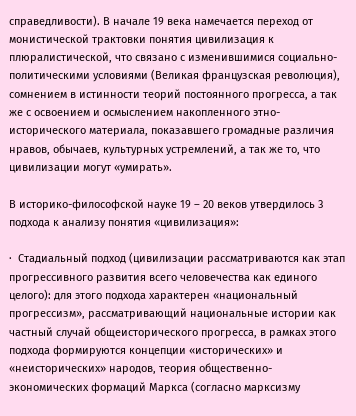справедливости). В начале 19 века намечается переход от монистической трактовки понятия цивилизация к плюралистической, что связано с изменившимися социально-политическими условиями (Великая французская революция), сомнением в истинности теорий постоянного прогресса, а так же с освоением и осмыслением накопленного этно-исторического материала, показавшего громадные различия нравов, обычаев, культурных устремлений, а так же то, что цивилизации могут «умирать».

В историко-философской науке 19 – 20 веков утвердилось 3 подхода к анализу понятия «цивилизация»:

·  Стадиальный подход (цивилизации рассматриваются как этап прогрессивного развития всего человечества как единого целого): для этого подхода характерен «национальный прогрессизм», рассматривающий национальные истории как частный случай общеисторического прогресса, в рамках этого подхода формируются концепции «исторических» и «неисторических» народов, теория общественно-экономических формаций Маркса (согласно марксизму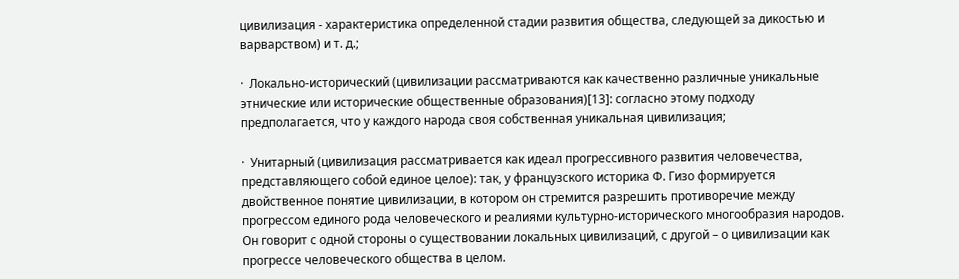цивилизация - характеристика определенной стадии развития общества, следующей за дикостью и варварством) и т. д.;

·  Локально-исторический (цивилизации рассматриваются как качественно различные уникальные этнические или исторические общественные образования)[13]: согласно этому подходу предполагается, что у каждого народа своя собственная уникальная цивилизация;

·  Унитарный (цивилизация рассматривается как идеал прогрессивного развития человечества, представляющего собой единое целое): так, у французского историка Ф. Гизо формируется двойственное понятие цивилизации, в котором он стремится разрешить противоречие между прогрессом единого рода человеческого и реалиями культурно-исторического многообразия народов. Он говорит с одной стороны о существовании локальных цивилизаций, с другой – о цивилизации как прогрессе человеческого общества в целом.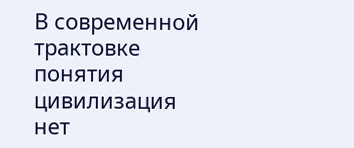В современной трактовке понятия цивилизация нет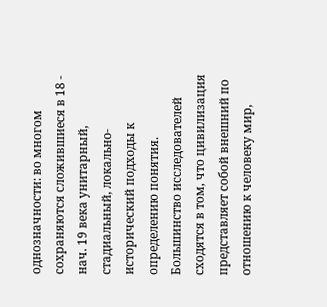однозначности: во многом сохраняются сложившиеся в 18 - нач. 19 века унитарный, стадиальный, локально-исторический подходы к определению понятия. Большинство исследователей сходятся в том, что цивилизация представляет собой внешний по отношению к человеку мир,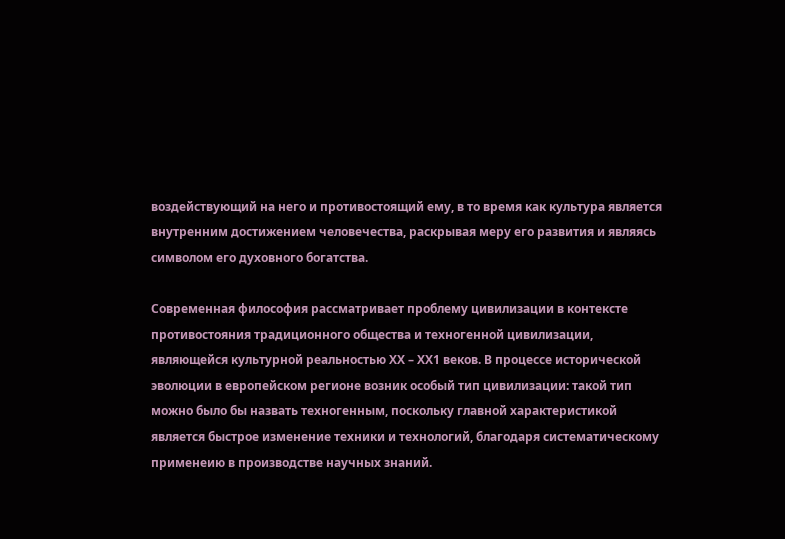воздействующий на него и противостоящий ему, в то время как культура является внутренним достижением человечества, раскрывая меру его развития и являясь символом его духовного богатства.

Современная философия рассматривает проблему цивилизации в контексте противостояния традиционного общества и техногенной цивилизации, являющейся культурной реальностью ХХ – ХХ1 веков. В процессе исторической эволюции в европейском регионе возник особый тип цивилизации: такой тип можно было бы назвать техногенным, поскольку главной характеристикой является быстрое изменение техники и технологий, благодаря систематическому применеию в производстве научных знаний.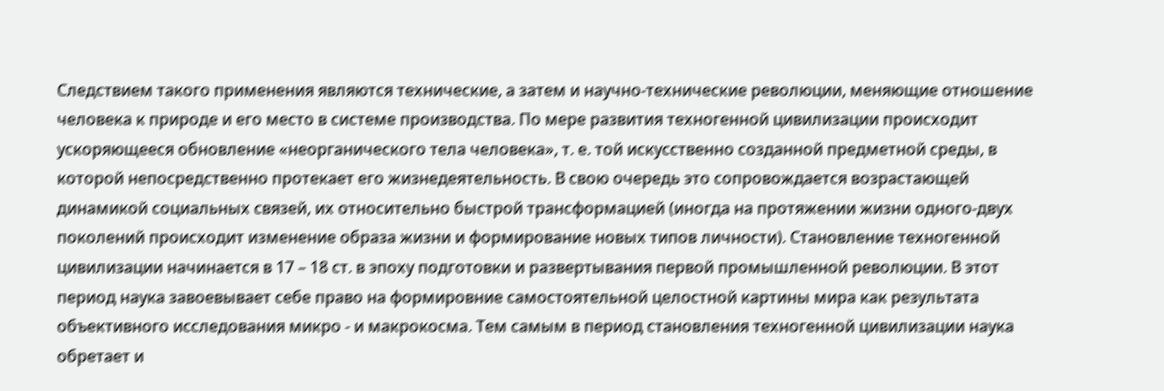Следствием такого применения являются технические, а затем и научно-технические революции, меняющие отношение человека к природе и его место в системе производства. По мере развития техногенной цивилизации происходит ускоряющееся обновление «неорганического тела человека», т. е. той искусственно созданной предметной среды, в которой непосредственно протекает его жизнедеятельность. В свою очередь это сопровождается возрастающей динамикой социальных связей, их относительно быстрой трансформацией (иногда на протяжении жизни одного-двух поколений происходит изменение образа жизни и формирование новых типов личности). Становление техногенной цивилизации начинается в 17 – 18 ст. в эпоху подготовки и развертывания первой промышленной революции. В этот период наука завоевывает себе право на формировние самостоятельной целостной картины мира как результата объективного исследования микро - и макрокосма. Тем самым в период становления техногенной цивилизации наука обретает и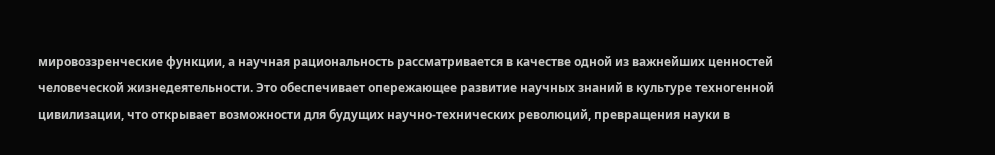мировоззренческие функции, а научная рациональность рассматривается в качестве одной из важнейших ценностей человеческой жизнедеятельности. Это обеспечивает опережающее развитие научных знаний в культуре техногенной цивилизации, что открывает возможности для будущих научно-технических революций, превращения науки в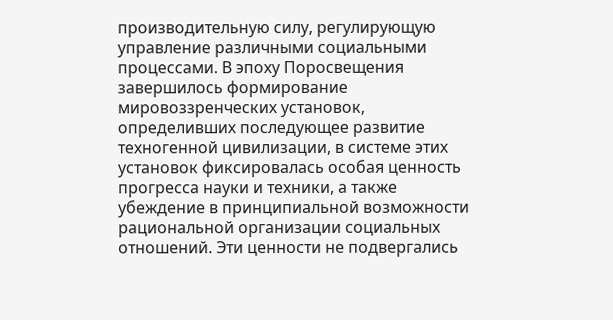производительную силу, регулирующую управление различными социальными процессами. В эпоху Поросвещения завершилось формирование мировоззренческих установок, определивших последующее развитие техногенной цивилизации, в системе этих установок фиксировалась особая ценность прогресса науки и техники, а также убеждение в принципиальной возможности рациональной организации социальных отношений. Эти ценности не подвергались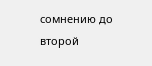сомнению до второй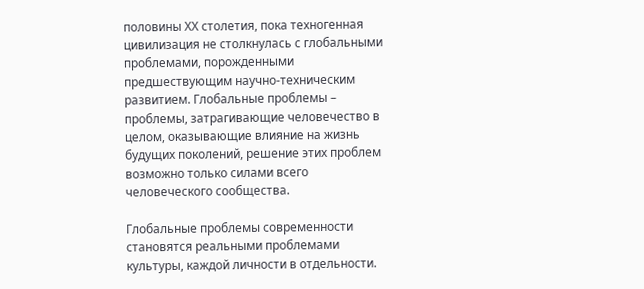половины ХХ столетия, пока техногенная цивилизация не столкнулась с глобальными проблемами, порожденными предшествующим научно-техническим развитием. Глобальные проблемы – проблемы, затрагивающие человечество в целом, оказывающие влияние на жизнь будущих поколений, решение этих проблем возможно только силами всего человеческого сообщества.

Глобальные проблемы современности становятся реальными проблемами культуры, каждой личности в отдельности.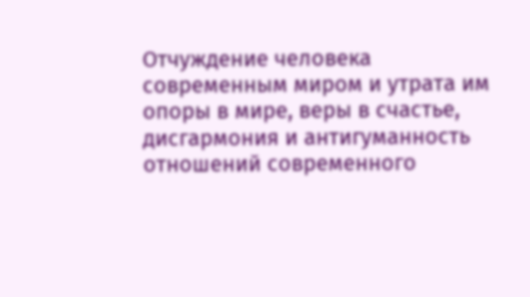Отчуждение человека современным миром и утрата им опоры в мире, веры в счастье, дисгармония и антигуманность отношений современного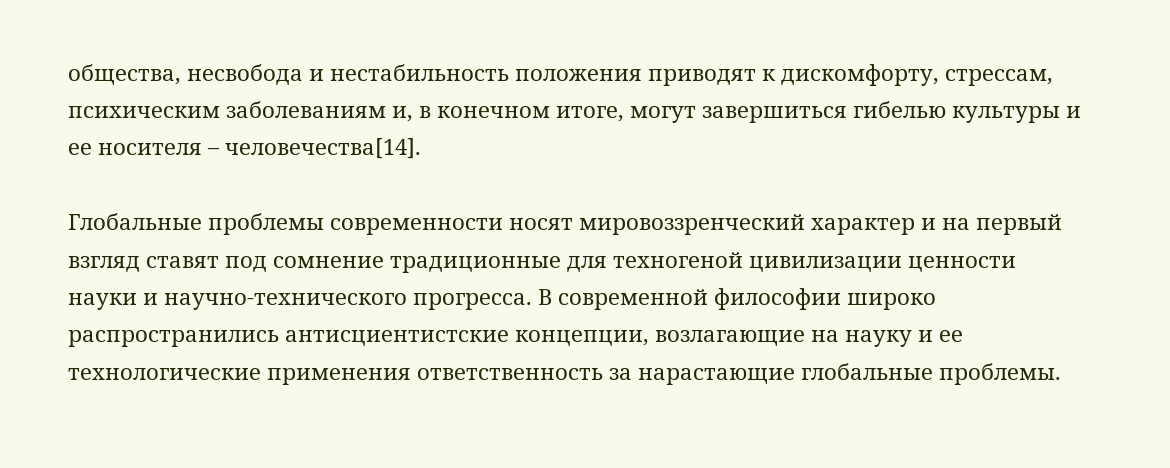общества, несвобода и нестабильность положения приводят к дискомфорту, стрессам, психическим заболеваниям и, в конечном итоге, могут завершиться гибелью культуры и ее носителя – человечества[14].

Глобальные проблемы современности носят мировоззренческий характер и на первый взгляд ставят под сомнение традиционные для техногеной цивилизации ценности науки и научно-технического прогресса. В современной философии широко распространились антисциентистские концепции, возлагающие на науку и ее технологические применения ответственность за нарастающие глобальные проблемы.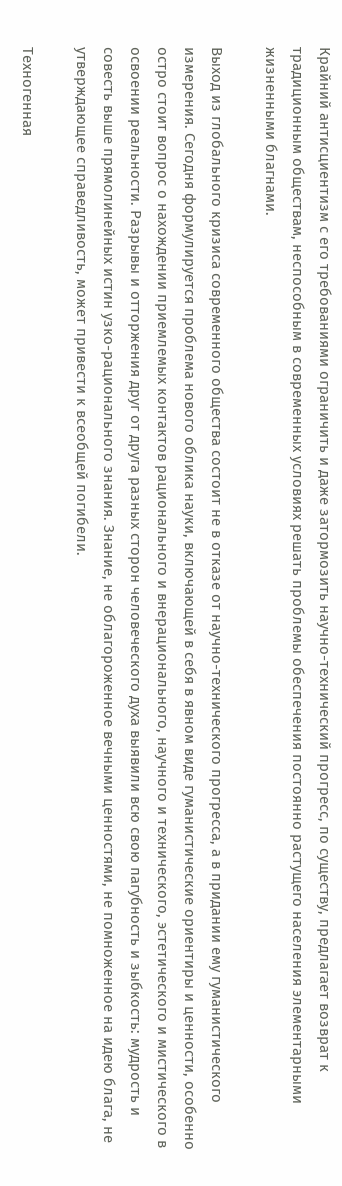Крайний антисциентизм с его требованиями ограничить и даже затормозить научно-технический прогресс, по существу, предлагает возврат к традиционным обществам, неспособным в современных условиях решать проблемы обеспечения постоянно растущего населения элементарными жизненными благнами.

Выход из глобального кризиса современного общества состоит не в отказе от научно-технического прогресса, а в придании ему гуманистического измерения. Сегодня формулируется проблема нового облика науки, включающей в себя в явном виде гуманистические ориентиры и ценности, особенно остро стоит вопрос о нахождении приемлемых контактов рационального и внерационального, научного и технического, эстетического и мистического в освоении реальности. Разрывы и отторжения друг от друга разных сторон человеческого духа выявили всю свою пагубность и зыбкость: мудрость и совесть выше прямолинейных истин узко-рационального знания. Знание, не облагороженное вечными ценностями, не помноженное на идею блага, не утверждающее справедливость, может привести к всеобщей погибели.

Техногенная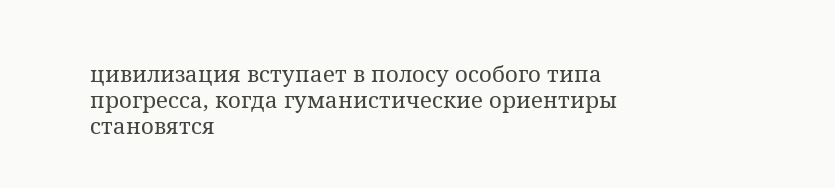цивилизация вступает в полосу особого типа прогресса, когда гуманистические ориентиры становятся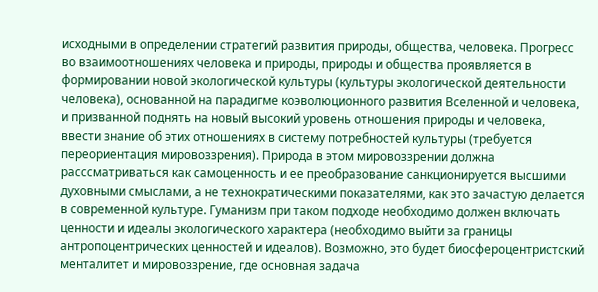исходными в определении стратегий развития природы, общества, человека. Прогресс во взаимоотношениях человека и природы, природы и общества проявляется в формировании новой экологической культуры (культуры экологической деятельности человека), основанной на парадигме коэволюционного развития Вселенной и человека, и призванной поднять на новый высокий уровень отношения природы и человека, ввести знание об этих отношениях в систему потребностей культуры (требуется переориентация мировоззрения). Природа в этом мировоззрении должна расссматриваться как самоценность и ее преобразование санкционируется высшими духовными смыслами, а не технократическими показателями, как это зачастую делается в современной культуре. Гуманизм при таком подходе необходимо должен включать ценности и идеалы экологического характера (необходимо выйти за границы антропоцентрических ценностей и идеалов). Возможно, это будет биосфероцентристский менталитет и мировоззрение, где основная задача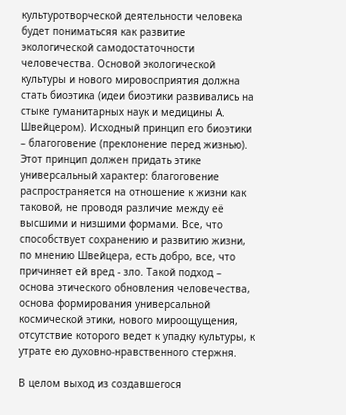культуротворческой деятельности человека будет пониматьсяя как развитие экологической самодостаточности человечества. Основой экологической культуры и нового мировосприятия должна стать биоэтика (идеи биоэтики развивались на стыке гуманитарных наук и медицины А. Швейцером). Исходный принцип его биоэтики – благоговение (преклонение перед жизнью). Этот принцип должен придать этике универсальный характер: благоговение распространяется на отношение к жизни как таковой, не проводя различие между её высшими и низшими формами. Все, что способствует сохранению и развитию жизни, по мнению Швейцера, есть добро, все, что причиняет ей вред - зло. Такой подход – основа этического обновления человечества, основа формирования универсальной космической этики, нового мироощущения, отсутствие которого ведет к упадку культуры, к утрате ею духовно-нравственного стержня.

В целом выход из создавшегося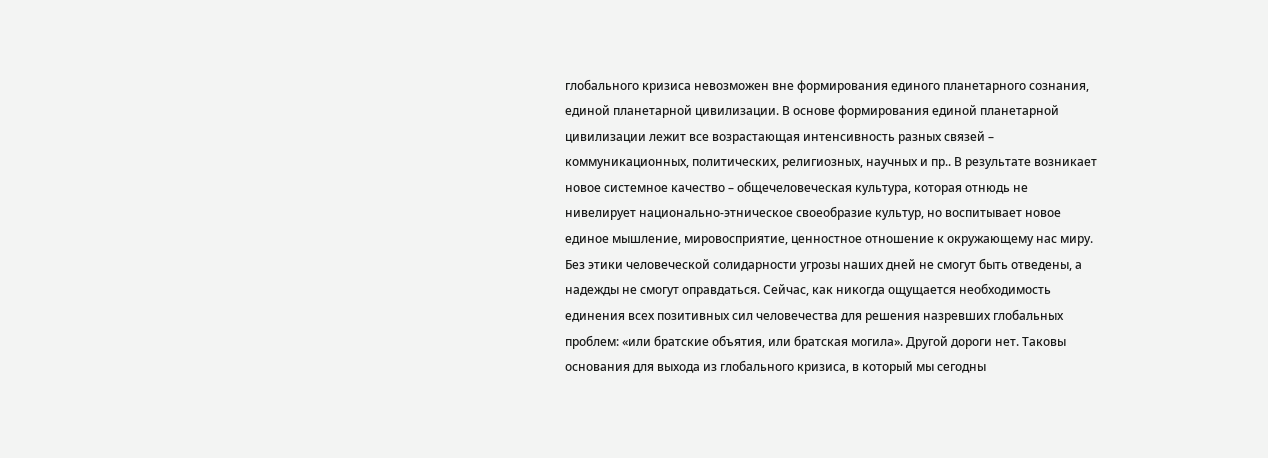глобального кризиса невозможен вне формирования единого планетарного сознания, единой планетарной цивилизации. В основе формирования единой планетарной цивилизации лежит все возрастающая интенсивность разных связей – коммуникационных, политических, религиозных, научных и пр.. В результате возникает новое системное качество – общечеловеческая культура, которая отнюдь не нивелирует национально-этническое своеобразие культур, но воспитывает новое единое мышление, мировосприятие, ценностное отношение к окружающему нас миру. Без этики человеческой солидарности угрозы наших дней не смогут быть отведены, а надежды не смогут оправдаться. Сейчас, как никогда ощущается необходимость единения всех позитивных сил человечества для решения назревших глобальных проблем: «или братские объятия, или братская могила». Другой дороги нет. Таковы основания для выхода из глобального кризиса, в который мы сегодны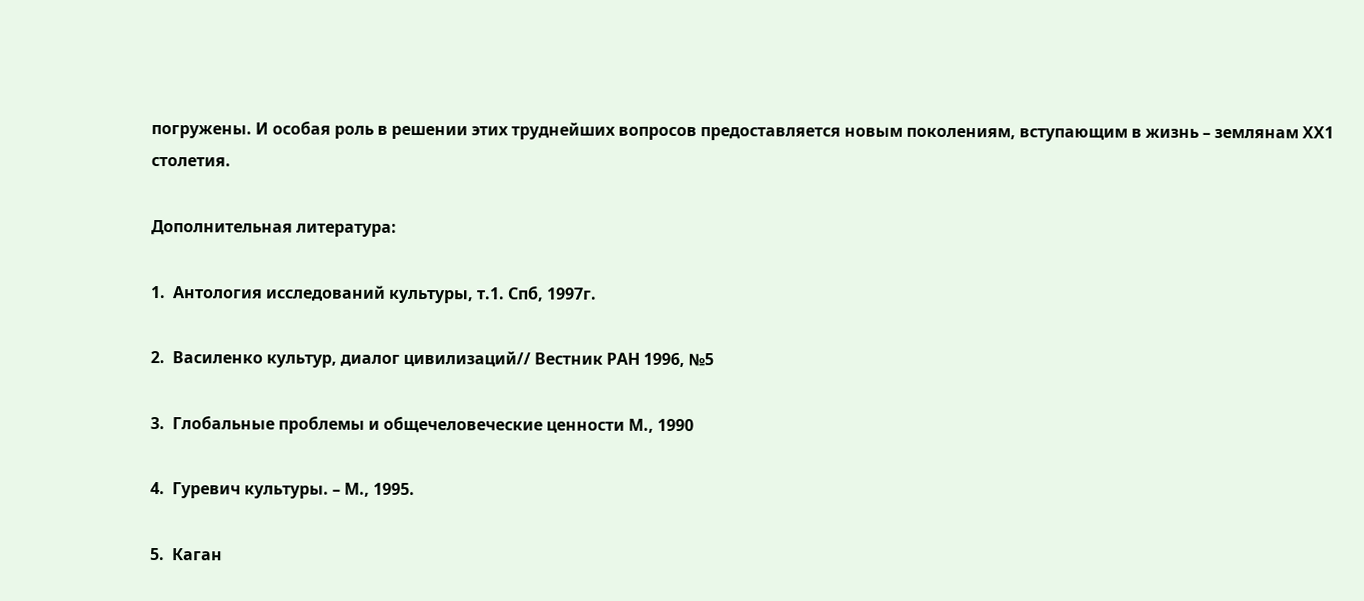погружены. И особая роль в решении этих труднейших вопросов предоставляется новым поколениям, вступающим в жизнь – землянам ХХ1 столетия.

Дополнительная литература:

1.  Антология исследований культуры, т.1. Спб, 1997г.

2.  Василенко культур, диалог цивилизаций// Вестник РАН 1996, №5

3.  Глобальные проблемы и общечеловеческие ценности М., 1990

4.  Гуревич культуры. – М., 1995.

5.  Каган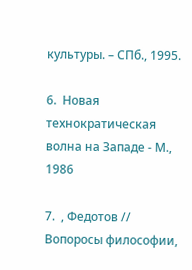культуры. – СПб., 1995.

6.  Новая технократическая волна на Западе - М., 1986

7.  , Федотов // Вопоросы философии,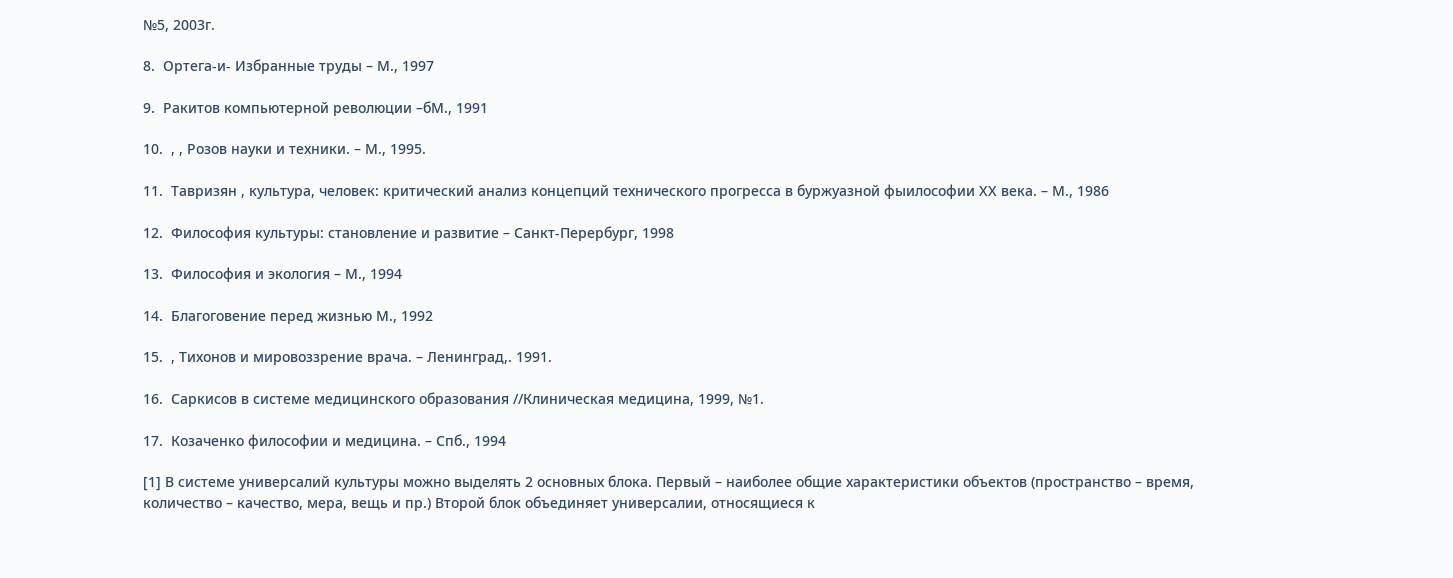№5, 2003г.

8.  Ортега-и- Избранные труды – М., 1997

9.  Ракитов компьютерной революции –бМ., 1991

10.  , , Розов науки и техники. – М., 1995.

11.  Тавризян , культура, человек: критический анализ концепций технического прогресса в буржуазной фыилософии ХХ века. – М., 1986

12.  Философия культуры: становление и развитие – Санкт-Перербург, 1998

13.  Философия и экология – М., 1994

14.  Благоговение перед жизнью М., 1992

15.  , Тихонов и мировоззрение врача. – Ленинград,. 1991.

16.  Саркисов в системе медицинского образования //Клиническая медицина, 1999, №1.

17.  Козаченко философии и медицина. – Спб., 1994

[1] В системе универсалий культуры можно выделять 2 основных блока. Первый – наиболее общие характеристики объектов (пространство – время, количество – качество, мера, вещь и пр.) Второй блок объединяет универсалии, относящиеся к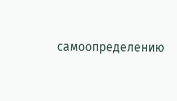самоопределению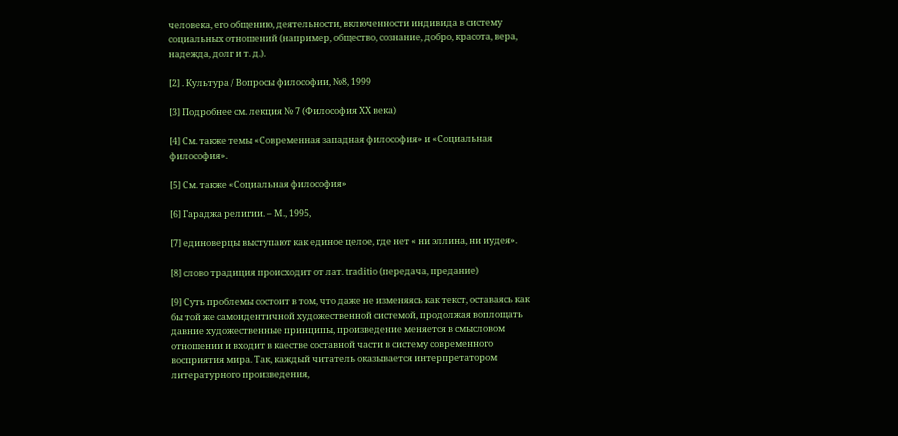человека, его общению, деятельности, включенности индивида в систему социальных отношений (например, общество, сознание, добро, красота, вера, надежда, долг и т. д.).

[2] . Культура / Вопросы философии, №8, 1999

[3] Подробнее см. лекция № 7 (Философия ХХ века)

[4] См. также темы «Современная западная философия» и «Социальная философия».

[5] См. также «Социальная философия»

[6] Гараджа религии. – М., 1995,

[7] единоверцы выступают как единое целое, где нет « ни эллина, ни иудея».

[8] слово традиция происходит от лат. traditio (передача, предание)

[9] Суть проблемы состоит в том, что даже не изменяясь как текст, оставаясь как бы той же самоидентичной художественной системой, продолжая воплощать давние художественные принципы, произведение меняется в смысловом отношении и входит в каестве составной части в систему современного восприятия мира. Так, каждый читатель оказывается интерпретатором литературного произведения,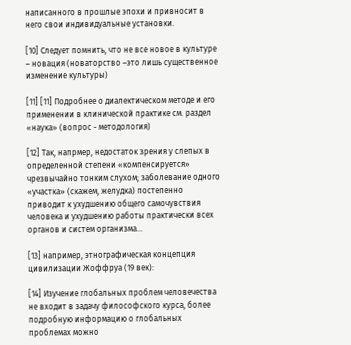написанного в прошлые эпохи и привносит в него свои индивидуальные установки.

[10] Следует помнить, что не все новое в культуре – новация (новаторство –это лишь существенное изменение культуры)

[11] [11] Подробнее о диалектическом методе и его применении в клинической практике см. раздел «наука» (вопрос - методология)

[12] Так, напрмер, недостаток зрения у слепых в определенной степени «компенсируется» чрезвычайно тонким слухом; заболевание одного «участка» (скажем, желудка) постепенно приводит к ухудшению общего самочувствия человека и ухудшению работы практически всех органов и систем организма…

[13] например, этнографическая концепция цивилизации Жоффруа (19 век):

[14] Изучение глобальных проблем человечества не входит в задачу философского курса, более подробную информацию о глобальных проблемах можно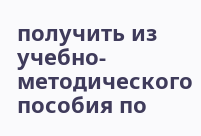получить из учебно-методического пособия по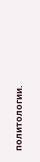политологии.